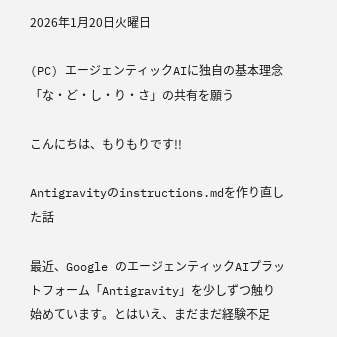2026年1月20日火曜日

(PC) エージェンティックAIに独自の基本理念「な・ど・し・り・さ」の共有を願う

こんにちは、もりもりです!!

Antigravityのinstructions.mdを作り直した話

最近、Google のエージェンティックAIプラットフォーム「Antigravity」を少しずつ触り始めています。とはいえ、まだまだ経験不足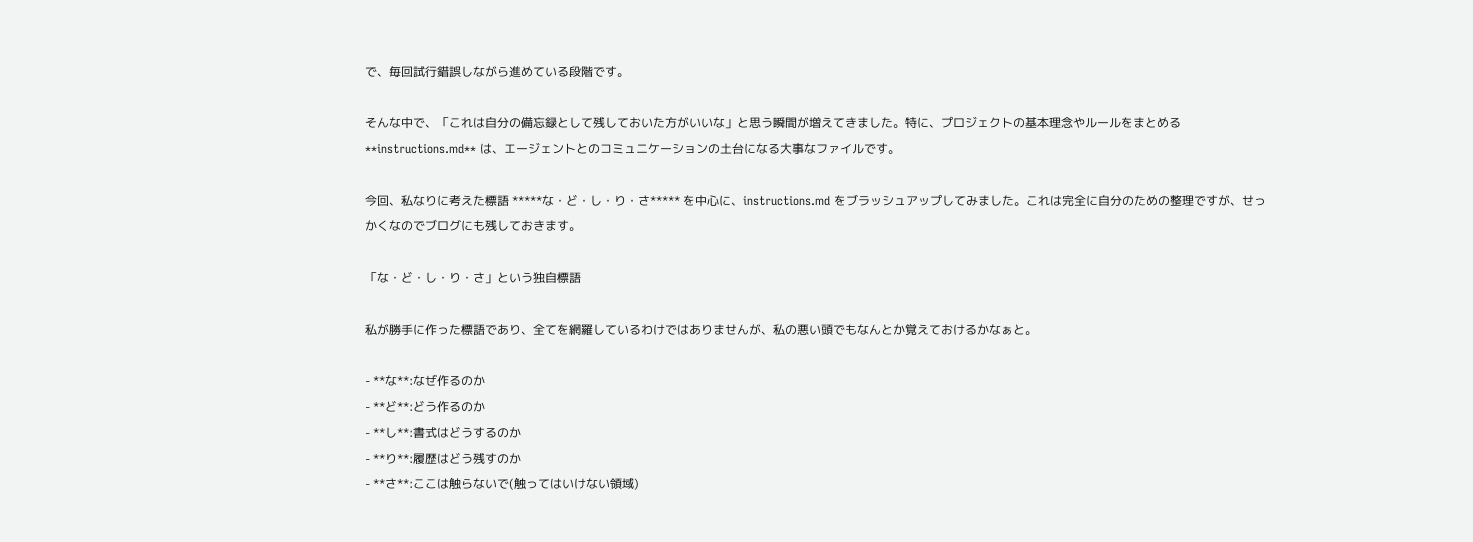で、毎回試行錯誤しながら進めている段階です。

そんな中で、「これは自分の備忘録として残しておいた方がいいな」と思う瞬間が増えてきました。特に、プロジェクトの基本理念やルールをまとめる **instructions.md** は、エージェントとのコミュニケーションの土台になる大事なファイルです。

今回、私なりに考えた標語 *****な・ど・し・り・さ***** を中心に、instructions.md をブラッシュアップしてみました。これは完全に自分のための整理ですが、せっかくなのでブログにも残しておきます。

「な・ど・し・り・さ」という独自標語

私が勝手に作った標語であり、全てを網羅しているわけではありませんが、私の悪い頭でもなんとか覚えておけるかなぁと。

- **な**:なぜ作るのか
- **ど**:どう作るのか
- **し**:書式はどうするのか
- **り**:履歴はどう残すのか
- **さ**:ここは触らないで(触ってはいけない領域)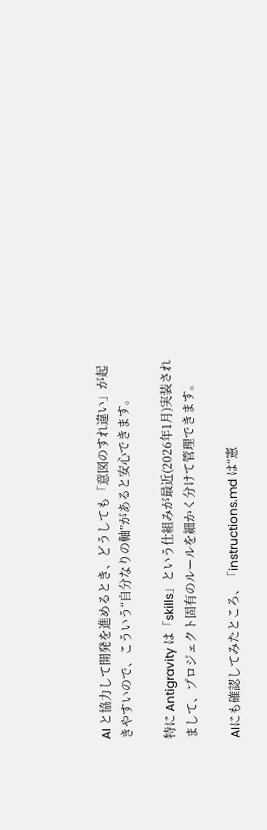AI と協力して開発を進めるとき、どうしても「意図のすれ違い」が起きやすいので、こういう“自分なりの軸”があると安心できます。

特に Antigravity は「skills」という仕組みが最近(2026年1月)実装されまして、プロジェクト固有のルールを細かく分けて管理できます。

AIにも確認してみたところ、「instructions.md は“憲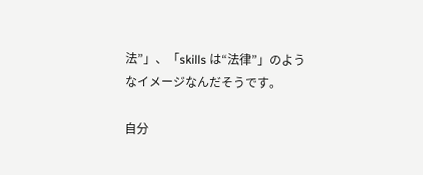法”」、「skills は“法律”」のようなイメージなんだそうです。

自分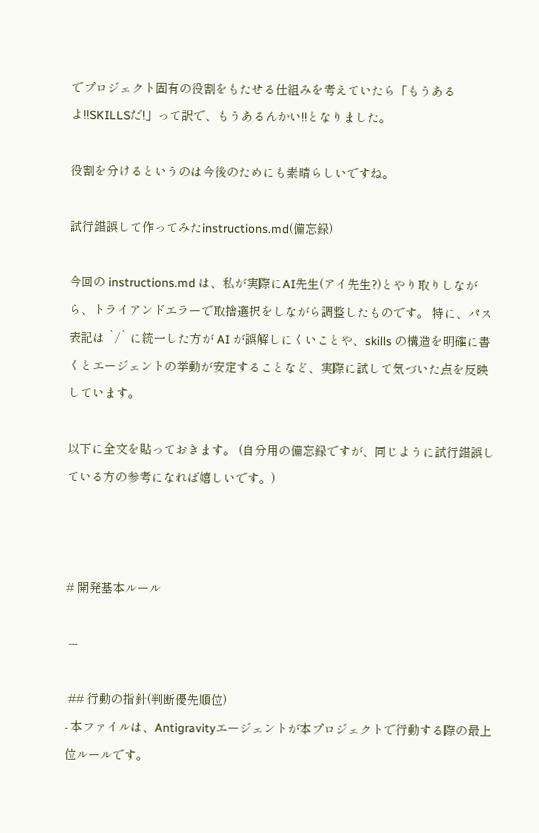でプロジェクト固有の役割をもたせる仕組みを考えていたら「もうあるよ!!SKILLSだ!」って訳で、もうあるんかい!!となりました。

役割を分けるというのは今後のためにも素晴らしいですね。

試行錯誤して作ってみたinstructions.md(備忘録)

今回の instructions.md は、私が実際にAI先生(アイ先生?)とやり取りしながら、トライアンドエラーで取捨選択をしながら調整したものです。 特に、パス表記は `/` に統一した方が AI が誤解しにくいことや、skills の構造を明確に書くとエージェントの挙動が安定することなど、実際に試して気づいた点を反映しています。

以下に全文を貼っておきます。 (自分用の備忘録ですが、同じように試行錯誤している方の参考になれば嬉しいです。)



# 開発基本ルール

 ---

 ## 行動の指針(判断優先順位)
- 本ファイルは、Antigravityエージェントが本プロジェクトで行動する際の最上位ルールです。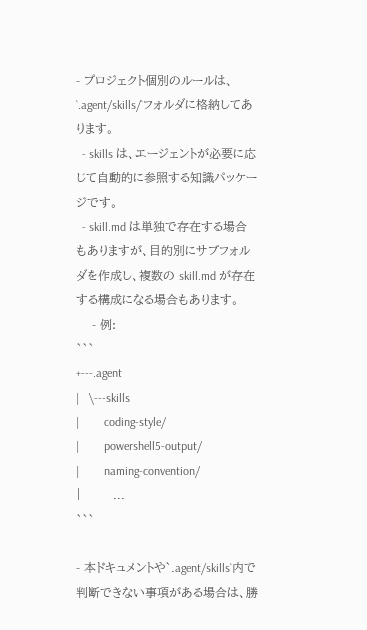- プロジェクト個別のルールは、`.agent/skills/`フォルダに格納してあります。
  - skills は、エージェントが必要に応じて自動的に参照する知識パッケージです。
  - skill.md は単独で存在する場合もありますが、目的別にサブフォルダを作成し、複数の skill.md が存在する構成になる場合もあります。
    - 例:
```
+---.agent
|   \---skills
|        coding-style/
|        powershell5-output/
|        naming-convention/
|        ...
```

- 本ドキュメントや`.agent/skills`内で判断できない事項がある場合は、勝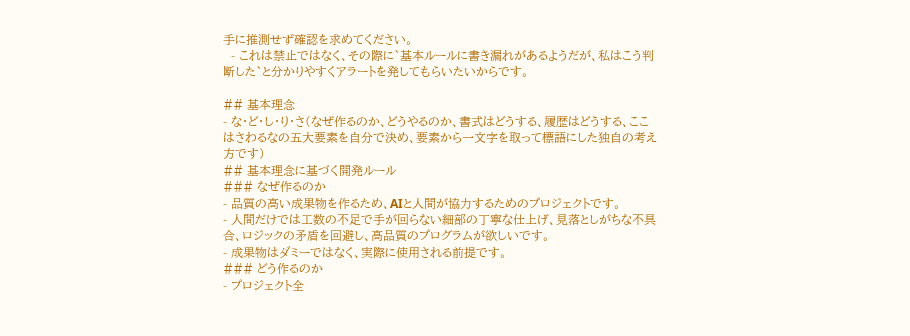手に推測せず確認を求めてください。
  - これは禁止ではなく、その際に`基本ルールに書き漏れがあるようだが、私はこう判断した`と分かりやすくアラートを発してもらいたいからです。

## 基本理念
- な・ど・し・り・さ(なぜ作るのか、どうやるのか、書式はどうする、履歴はどうする、ここはさわるなの五大要素を自分で決め、要素から一文字を取って標語にした独自の考え方です)
## 基本理念に基づく開発ルール
### なぜ作るのか
- 品質の高い成果物を作るため、AIと人間が協力するためのプロジェクトです。
- 人間だけでは工数の不足で手が回らない細部の丁寧な仕上げ、見落としがちな不具合、ロジックの矛盾を回避し、高品質のプログラムが欲しいです。
- 成果物はダミーではなく、実際に使用される前提です。
### どう作るのか
- プロジェクト全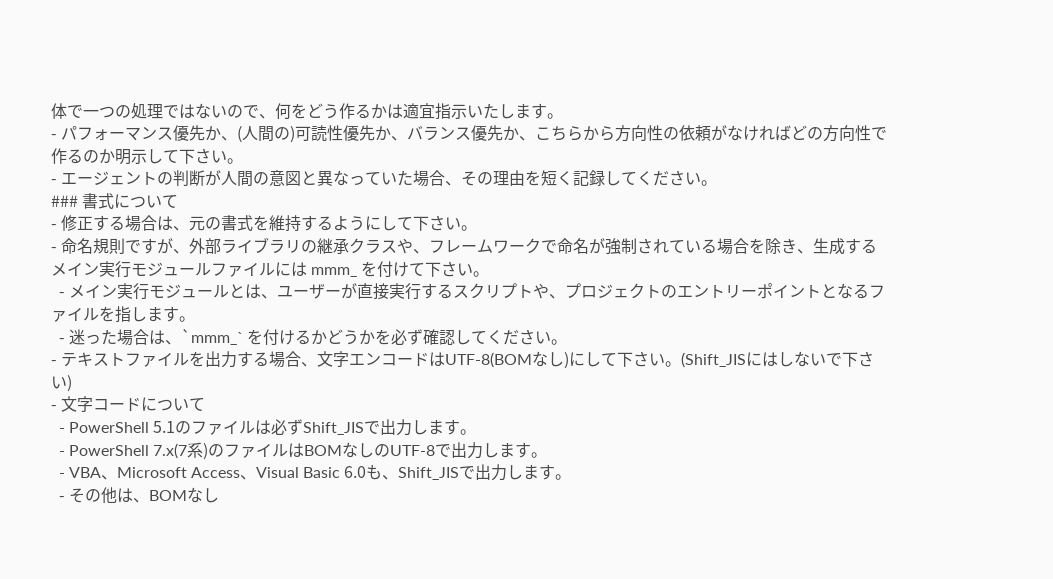体で一つの処理ではないので、何をどう作るかは適宜指示いたします。
- パフォーマンス優先か、(人間の)可読性優先か、バランス優先か、こちらから方向性の依頼がなければどの方向性で作るのか明示して下さい。
- エージェントの判断が人間の意図と異なっていた場合、その理由を短く記録してください。
### 書式について
- 修正する場合は、元の書式を維持するようにして下さい。
- 命名規則ですが、外部ライブラリの継承クラスや、フレームワークで命名が強制されている場合を除き、生成するメイン実行モジュールファイルには mmm_ を付けて下さい。
  - メイン実行モジュールとは、ユーザーが直接実行するスクリプトや、プロジェクトのエントリーポイントとなるファイルを指します。
  - 迷った場合は、`mmm_` を付けるかどうかを必ず確認してください。
- テキストファイルを出力する場合、文字エンコードはUTF-8(BOMなし)にして下さい。(Shift_JISにはしないで下さい)
- 文字コードについて
  - PowerShell 5.1のファイルは必ずShift_JISで出力します。
  - PowerShell 7.x(7系)のファイルはBOMなしのUTF-8で出力します。
  - VBA、Microsoft Access、Visual Basic 6.0も、Shift_JISで出力します。
  - その他は、BOMなし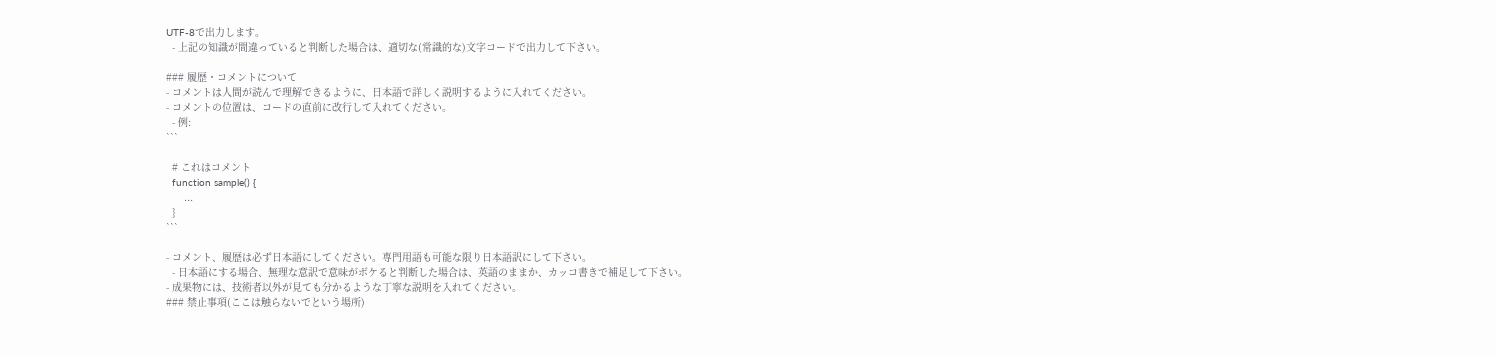UTF-8で出力します。
  - 上記の知識が間違っていると判断した場合は、適切な(常識的な)文字コードで出力して下さい。

### 履歴・コメントについて
- コメントは人間が読んで理解できるように、日本語で詳しく説明するように入れてください。
- コメントの位置は、コードの直前に改行して入れてください。
  - 例:
```

  # これはコメント
  function sample() {
      ...
  }
```

- コメント、履歴は必ず日本語にしてください。専門用語も可能な限り日本語訳にして下さい。
  - 日本語にする場合、無理な意訳で意味がボケると判断した場合は、英語のままか、カッコ書きで補足して下さい。
- 成果物には、技術者以外が見ても分かるような丁寧な説明を入れてください。
### 禁止事項(ここは触らないでという場所)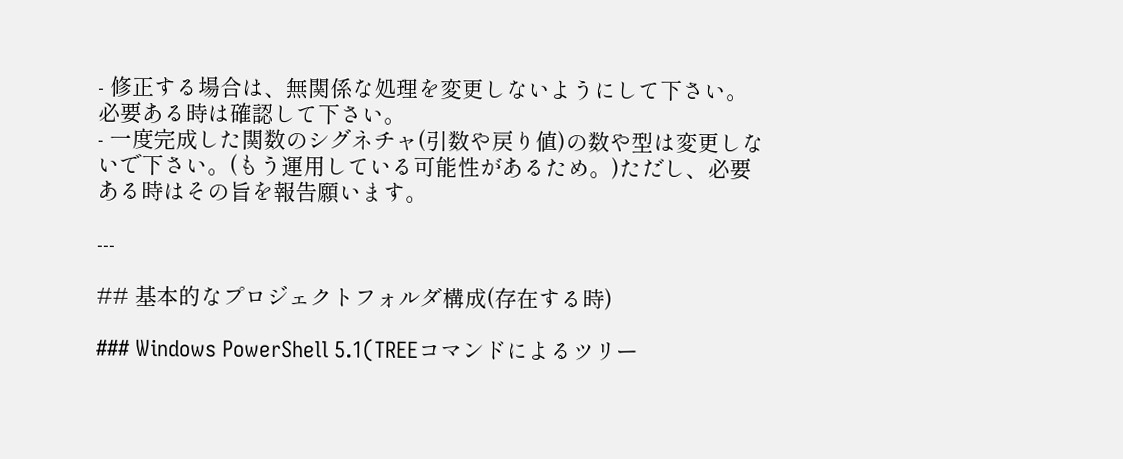- 修正する場合は、無関係な処理を変更しないようにして下さい。必要ある時は確認して下さい。
- 一度完成した関数のシグネチャ(引数や戻り値)の数や型は変更しないで下さい。(もう運用している可能性があるため。)ただし、必要ある時はその旨を報告願います。

---

## 基本的なプロジェクトフォルダ構成(存在する時)

### Windows PowerShell 5.1(TREEコマンドによるツリー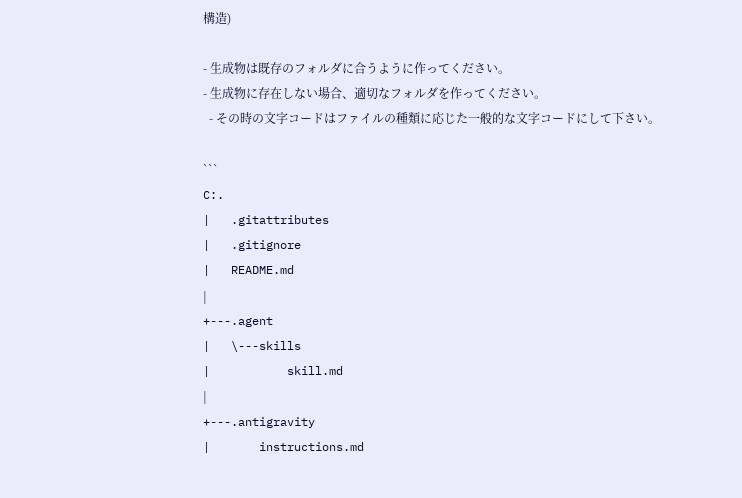構造)

- 生成物は既存のフォルダに合うように作ってください。
- 生成物に存在しない場合、適切なフォルダを作ってください。
  - その時の文字コードはファイルの種類に応じた一般的な文字コードにして下さい。

```
C:.
|   .gitattributes
|   .gitignore
|   README.md
|
+---.agent
|   \---skills
|           skill.md
|
+---.antigravity
|       instructions.md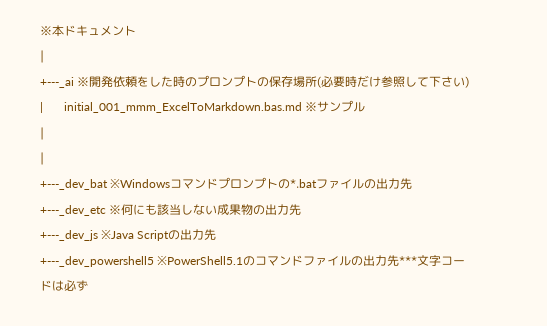※本ドキュメント
|
+---_ai ※開発依頼をした時のプロンプトの保存場所(必要時だけ参照して下さい)
|       initial_001_mmm_ExcelToMarkdown.bas.md ※サンプル
|
|
+---_dev_bat ※Windowsコマンドプロンプトの*.batファイルの出力先
+---_dev_etc ※何にも該当しない成果物の出力先
+---_dev_js ※Java Scriptの出力先
+---_dev_powershell5 ※PowerShell5.1のコマンドファイルの出力先***文字コードは必ず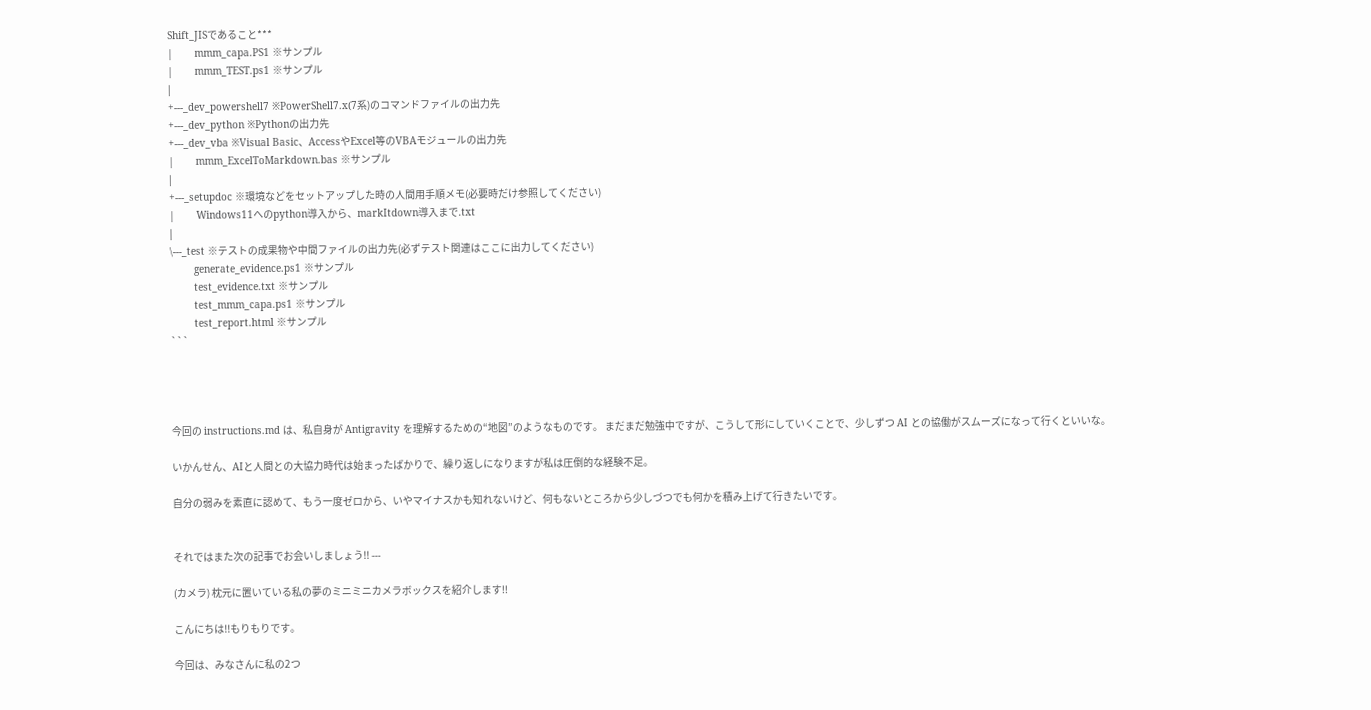Shift_JISであること***
|       mmm_capa.PS1 ※サンプル
|       mmm_TEST.ps1 ※サンプル
|
+---_dev_powershell7 ※PowerShell7.x(7系)のコマンドファイルの出力先
+---_dev_python ※Pythonの出力先
+---_dev_vba ※Visual Basic、AccessやExcel等のVBAモジュールの出力先
|       mmm_ExcelToMarkdown.bas ※サンプル
|
+---_setupdoc ※環境などをセットアップした時の人間用手順メモ(必要時だけ参照してください)
|       Windows11へのpython導入から、markItdown導入まで.txt
|
\---_test ※テストの成果物や中間ファイルの出力先(必ずテスト関連はここに出力してください)
        generate_evidence.ps1 ※サンプル
        test_evidence.txt ※サンプル
        test_mmm_capa.ps1 ※サンプル
        test_report.html ※サンプル
```




今回の instructions.md は、私自身が Antigravity を理解するための“地図”のようなものです。 まだまだ勉強中ですが、こうして形にしていくことで、少しずつ AI との協働がスムーズになって行くといいな。

いかんせん、AIと人間との大協力時代は始まったばかりで、繰り返しになりますが私は圧倒的な経験不足。

自分の弱みを素直に認めて、もう一度ゼロから、いやマイナスかも知れないけど、何もないところから少しづつでも何かを積み上げて行きたいです。


それではまた次の記事でお会いしましょう!! ---

(カメラ) 枕元に置いている私の夢のミニミニカメラボックスを紹介します!!

こんにちは!!もりもりです。

今回は、みなさんに私の2つ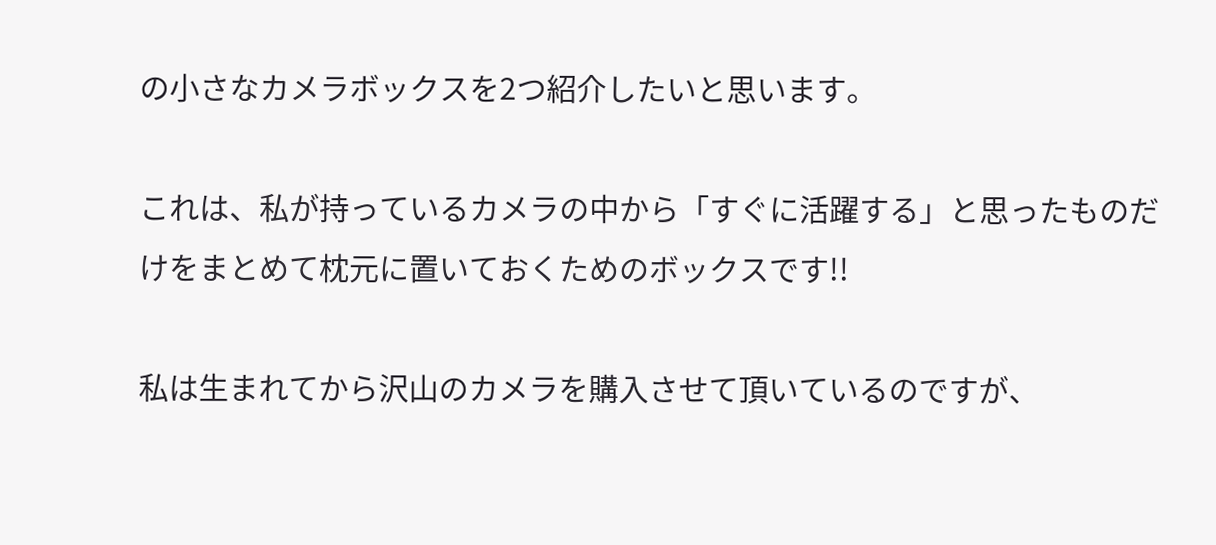の小さなカメラボックスを2つ紹介したいと思います。

これは、私が持っているカメラの中から「すぐに活躍する」と思ったものだけをまとめて枕元に置いておくためのボックスです!!

私は生まれてから沢山のカメラを購入させて頂いているのですが、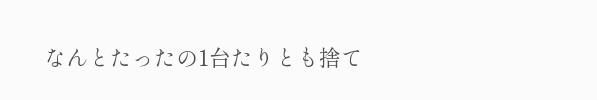なんとたったの1台たりとも捨て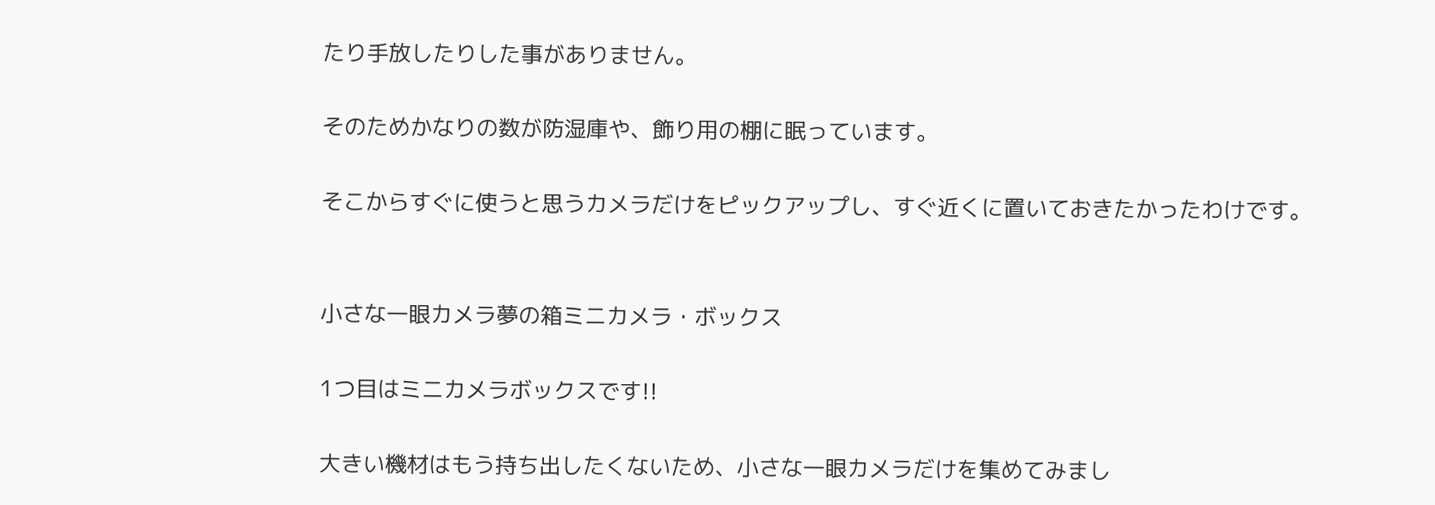たり手放したりした事がありません。

そのためかなりの数が防湿庫や、飾り用の棚に眠っています。

そこからすぐに使うと思うカメラだけをピックアップし、すぐ近くに置いておきたかったわけです。


小さな一眼カメラ夢の箱ミニカメラ・ボックス

1つ目はミニカメラボックスです!!

大きい機材はもう持ち出したくないため、小さな一眼カメラだけを集めてみまし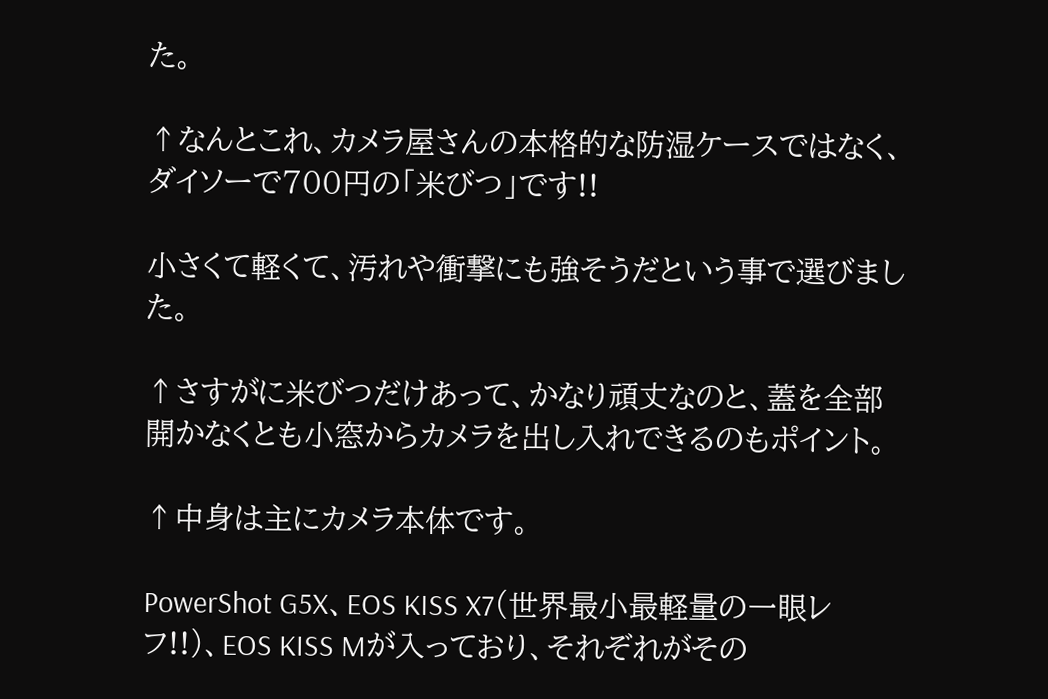た。

↑なんとこれ、カメラ屋さんの本格的な防湿ケースではなく、ダイソーで700円の「米びつ」です!!

小さくて軽くて、汚れや衝撃にも強そうだという事で選びました。

↑さすがに米びつだけあって、かなり頑丈なのと、蓋を全部開かなくとも小窓からカメラを出し入れできるのもポイント。

↑中身は主にカメラ本体です。

PowerShot G5X、EOS KISS X7(世界最小最軽量の一眼レフ!!)、EOS KISS Mが入っており、それぞれがその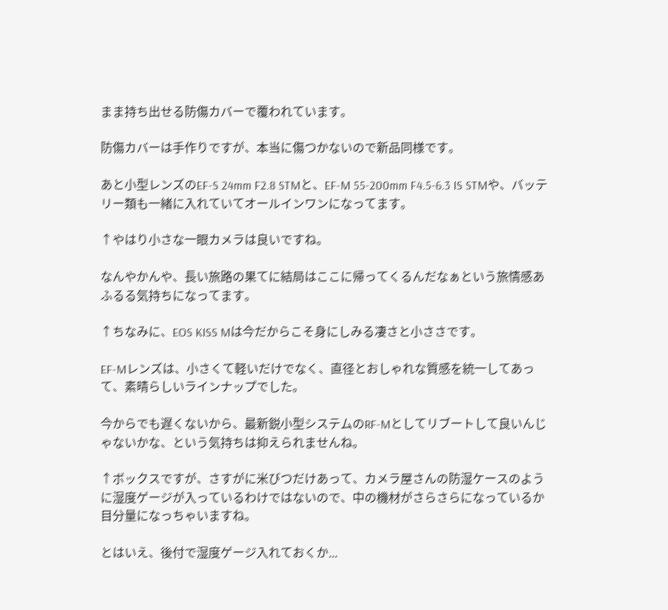まま持ち出せる防傷カバーで覆われています。

防傷カバーは手作りですが、本当に傷つかないので新品同様です。

あと小型レンズのEF-S 24mm F2.8 STMと、EF-M 55-200mm F4.5-6.3 IS STMや、バッテリー類も一緒に入れていてオールインワンになってます。

↑やはり小さな一眼カメラは良いですね。

なんやかんや、長い旅路の果てに結局はここに帰ってくるんだなぁという旅情感あふるる気持ちになってます。

↑ちなみに、EOS KISS Mは今だからこそ身にしみる凄さと小ささです。

EF-Mレンズは、小さくて軽いだけでなく、直径とおしゃれな質感を統一してあって、素晴らしいラインナップでした。

今からでも遅くないから、最新鋭小型システムのRF-Mとしてリブートして良いんじゃないかな、という気持ちは抑えられませんね。

↑ボックスですが、さすがに米びつだけあって、カメラ屋さんの防湿ケースのように湿度ゲージが入っているわけではないので、中の機材がさらさらになっているか目分量になっちゃいますね。

とはいえ、後付で湿度ゲージ入れておくか...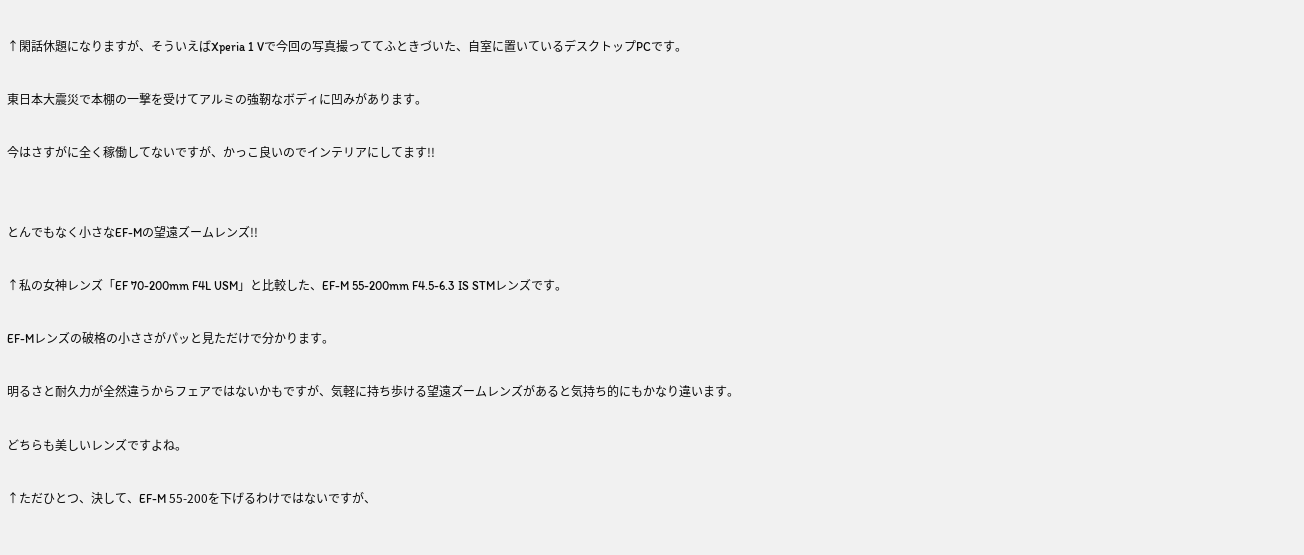↑閑話休題になりますが、そういえばXperia 1 Vで今回の写真撮っててふときづいた、自室に置いているデスクトップPCです。

東日本大震災で本棚の一撃を受けてアルミの強靭なボディに凹みがあります。

今はさすがに全く稼働してないですが、かっこ良いのでインテリアにしてます!!


とんでもなく小さなEF-Mの望遠ズームレンズ!!

↑私の女神レンズ「EF 70-200mm F4L USM」と比較した、EF-M 55-200mm F4.5-6.3 IS STMレンズです。

EF-Mレンズの破格の小ささがパッと見ただけで分かります。

明るさと耐久力が全然違うからフェアではないかもですが、気軽に持ち歩ける望遠ズームレンズがあると気持ち的にもかなり違います。

どちらも美しいレンズですよね。

↑ただひとつ、決して、EF-M 55-200を下げるわけではないですが、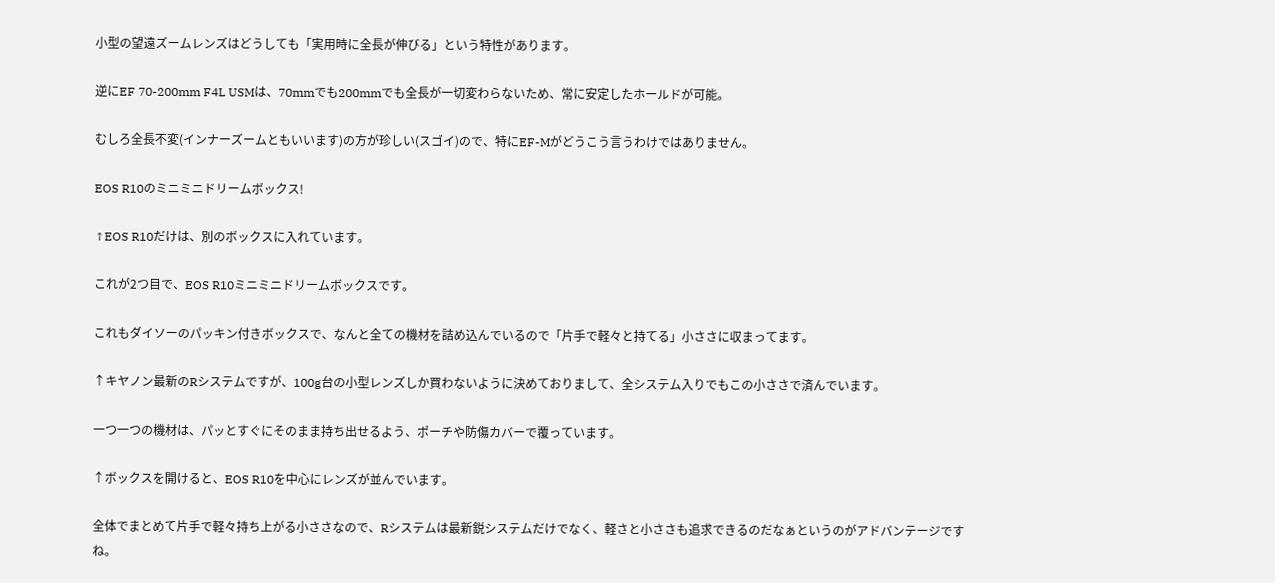小型の望遠ズームレンズはどうしても「実用時に全長が伸びる」という特性があります。

逆にEF 70-200mm F4L USMは、70mmでも200mmでも全長が一切変わらないため、常に安定したホールドが可能。

むしろ全長不変(インナーズームともいいます)の方が珍しい(スゴイ)ので、特にEF-Mがどうこう言うわけではありません。

EOS R10のミニミニドリームボックス!

↑EOS R10だけは、別のボックスに入れています。

これが2つ目で、EOS R10ミニミニドリームボックスです。

これもダイソーのパッキン付きボックスで、なんと全ての機材を詰め込んでいるので「片手で軽々と持てる」小ささに収まってます。

↑キヤノン最新のRシステムですが、100g台の小型レンズしか買わないように決めておりまして、全システム入りでもこの小ささで済んでいます。

一つ一つの機材は、パッとすぐにそのまま持ち出せるよう、ポーチや防傷カバーで覆っています。

↑ボックスを開けると、EOS R10を中心にレンズが並んでいます。

全体でまとめて片手で軽々持ち上がる小ささなので、Rシステムは最新鋭システムだけでなく、軽さと小ささも追求できるのだなぁというのがアドバンテージですね。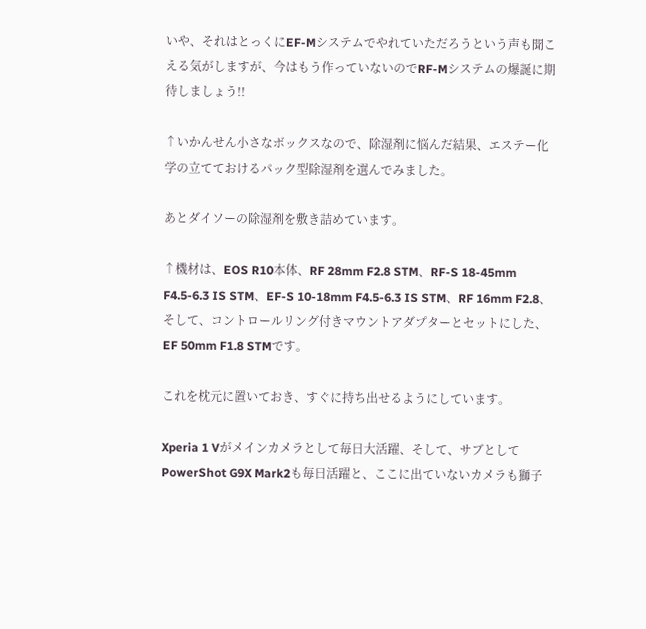いや、それはとっくにEF-Mシステムでやれていただろうという声も聞こえる気がしますが、今はもう作っていないのでRF-Mシステムの爆誕に期待しましょう!!

↑いかんせん小さなボックスなので、除湿剤に悩んだ結果、エステー化学の立てておけるパック型除湿剤を選んでみました。

あとダイソーの除湿剤を敷き詰めています。

↑機材は、EOS R10本体、RF 28mm F2.8 STM、RF-S 18-45mm F4.5-6.3 IS STM、EF-S 10-18mm F4.5-6.3 IS STM、RF 16mm F2.8、そして、コントロールリング付きマウントアダプターとセットにした、EF 50mm F1.8 STMです。

これを枕元に置いておき、すぐに持ち出せるようにしています。

Xperia 1 Vがメインカメラとして毎日大活躍、そして、サブとしてPowerShot G9X Mark2も毎日活躍と、ここに出ていないカメラも獅子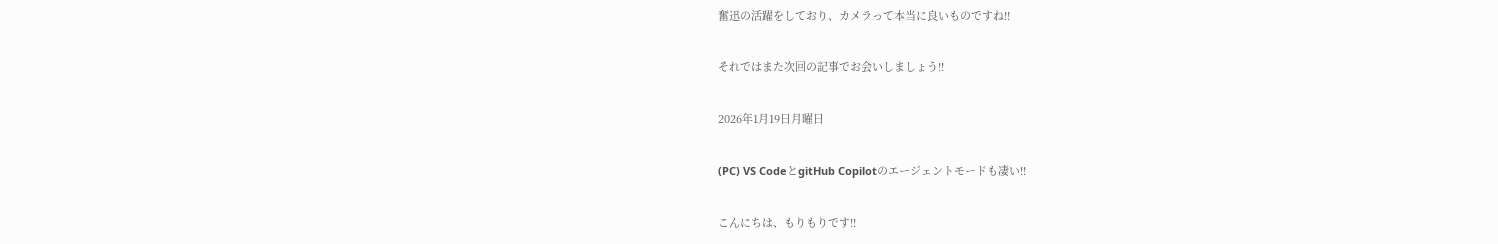奮迅の活躍をしており、カメラって本当に良いものですね!!

それではまた次回の記事でお会いしましょう!!

2026年1月19日月曜日

(PC) VS CodeとgitHub Copilotのエージェントモードも凄い!!

こんにちは、もりもりです!!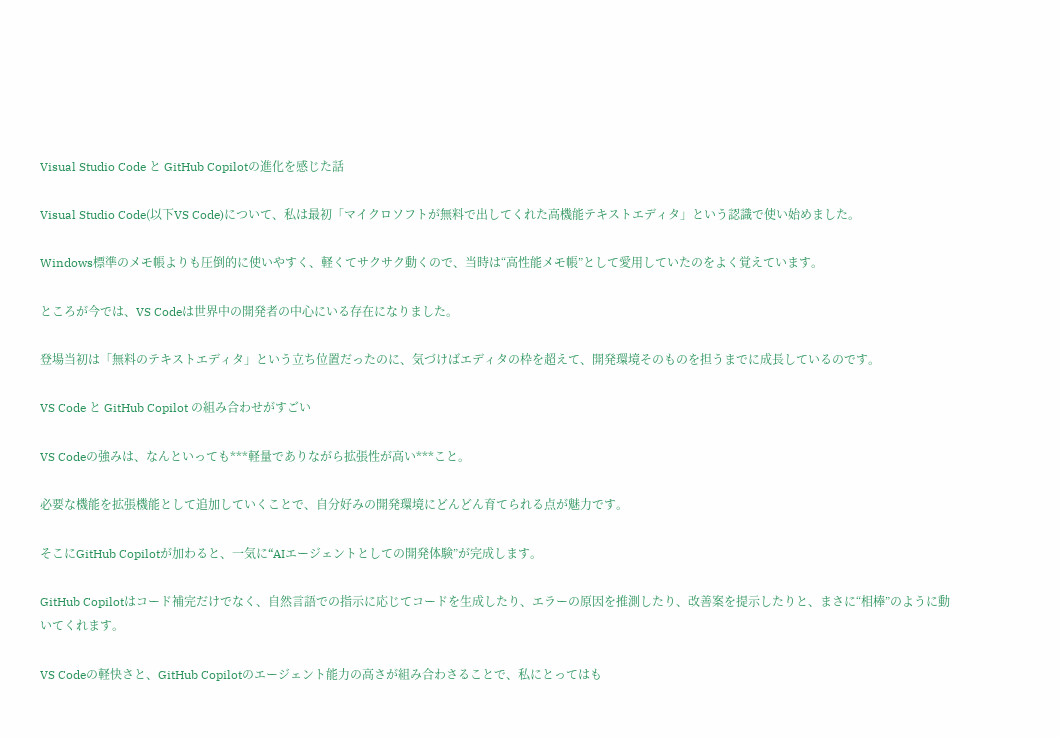Visual Studio Code と GitHub Copilotの進化を感じた話

Visual Studio Code(以下VS Code)について、私は最初「マイクロソフトが無料で出してくれた高機能テキストエディタ」という認識で使い始めました。

Windows標準のメモ帳よりも圧倒的に使いやすく、軽くてサクサク動くので、当時は“高性能メモ帳”として愛用していたのをよく覚えています。

ところが今では、VS Codeは世界中の開発者の中心にいる存在になりました。

登場当初は「無料のテキストエディタ」という立ち位置だったのに、気づけばエディタの枠を超えて、開発環境そのものを担うまでに成長しているのです。

VS Code と GitHub Copilot の組み合わせがすごい

VS Codeの強みは、なんといっても***軽量でありながら拡張性が高い***こと。

必要な機能を拡張機能として追加していくことで、自分好みの開発環境にどんどん育てられる点が魅力です。

そこにGitHub Copilotが加わると、一気に“AIエージェントとしての開発体験”が完成します。

GitHub Copilotはコード補完だけでなく、自然言語での指示に応じてコードを生成したり、エラーの原因を推測したり、改善案を提示したりと、まさに“相棒”のように動いてくれます。

VS Codeの軽快さと、GitHub Copilotのエージェント能力の高さが組み合わさることで、私にとってはも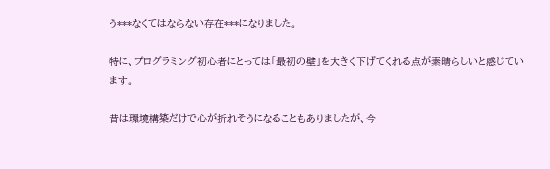う***なくてはならない存在***になりました。

特に、プログラミング初心者にとっては「最初の壁」を大きく下げてくれる点が素晴らしいと感じています。

昔は環境構築だけで心が折れそうになることもありましたが、今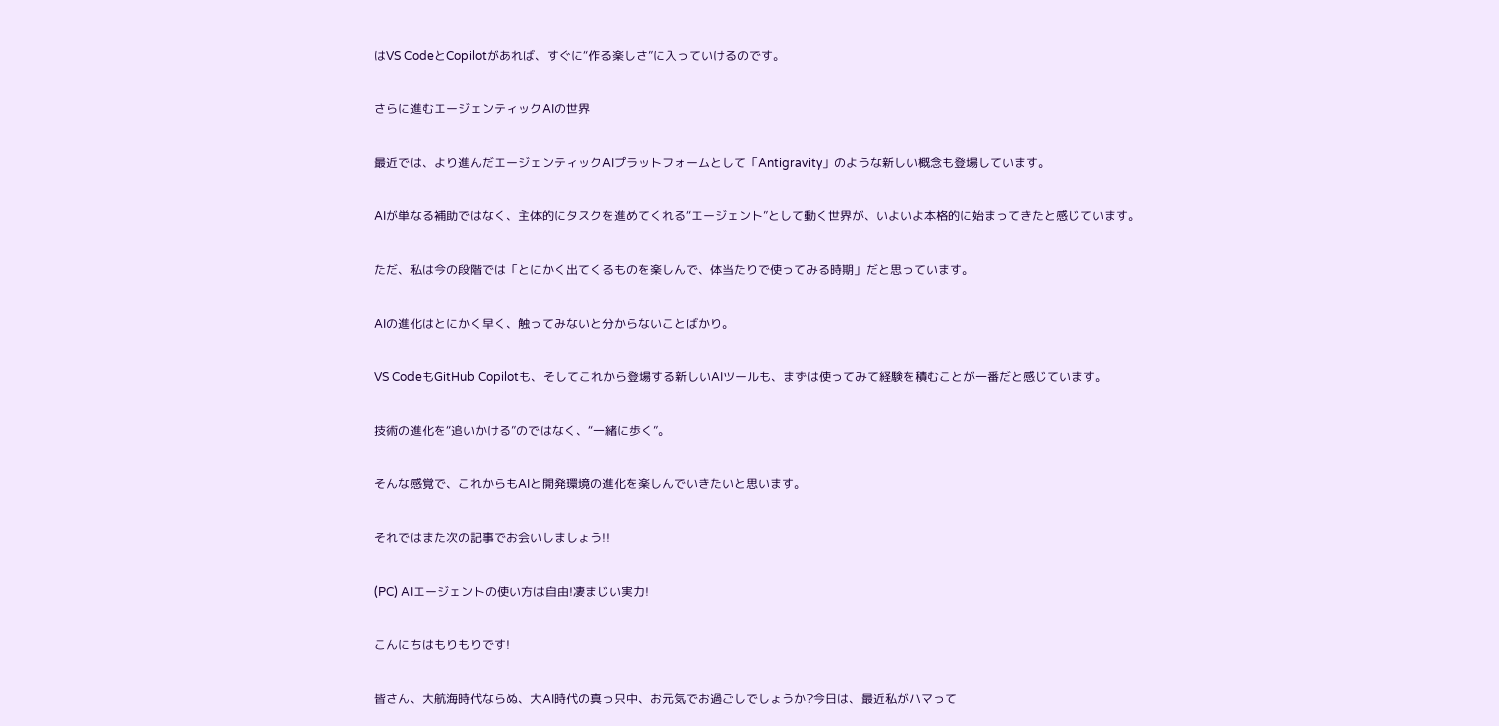はVS CodeとCopilotがあれば、すぐに“作る楽しさ”に入っていけるのです。

さらに進むエージェンティックAIの世界

最近では、より進んだエージェンティックAIプラットフォームとして「Antigravity」のような新しい概念も登場しています。

AIが単なる補助ではなく、主体的にタスクを進めてくれる“エージェント”として動く世界が、いよいよ本格的に始まってきたと感じています。

ただ、私は今の段階では「とにかく出てくるものを楽しんで、体当たりで使ってみる時期」だと思っています。

AIの進化はとにかく早く、触ってみないと分からないことばかり。

VS CodeもGitHub Copilotも、そしてこれから登場する新しいAIツールも、まずは使ってみて経験を積むことが一番だと感じています。

技術の進化を“追いかける”のではなく、“一緒に歩く”。

そんな感覚で、これからもAIと開発環境の進化を楽しんでいきたいと思います。

それではまた次の記事でお会いしましょう!!

(PC) AIエージェントの使い方は自由!凄まじい実力!

こんにちはもりもりです!

皆さん、大航海時代ならぬ、大AI時代の真っ只中、お元気でお過ごしでしょうか?今日は、最近私がハマって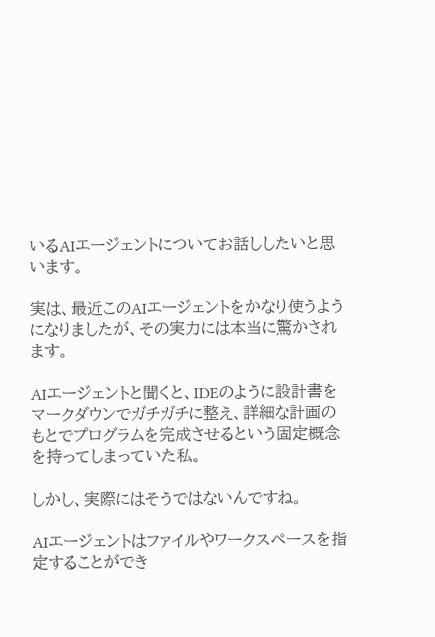いるAIエージェントについてお話ししたいと思います。

実は、最近このAIエージェントをかなり使うようになりましたが、その実力には本当に驚かされます。

AIエージェントと聞くと、IDEのように設計書をマークダウンでガチガチに整え、詳細な計画のもとでプログラムを完成させるという固定概念を持ってしまっていた私。

しかし、実際にはそうではないんですね。

AIエージェントはファイルやワークスペースを指定することができ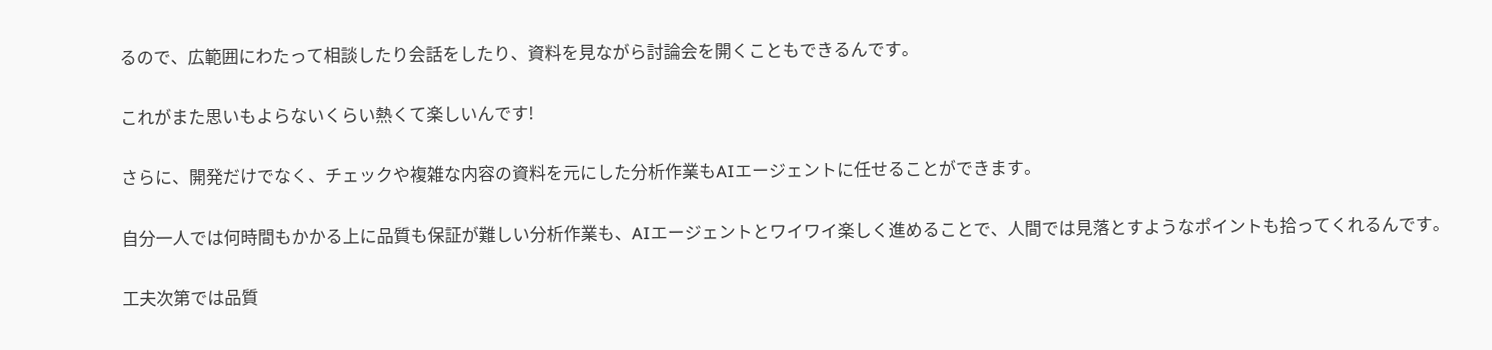るので、広範囲にわたって相談したり会話をしたり、資料を見ながら討論会を開くこともできるんです。

これがまた思いもよらないくらい熱くて楽しいんです!

さらに、開発だけでなく、チェックや複雑な内容の資料を元にした分析作業もAIエージェントに任せることができます。

自分一人では何時間もかかる上に品質も保証が難しい分析作業も、AIエージェントとワイワイ楽しく進めることで、人間では見落とすようなポイントも拾ってくれるんです。

工夫次第では品質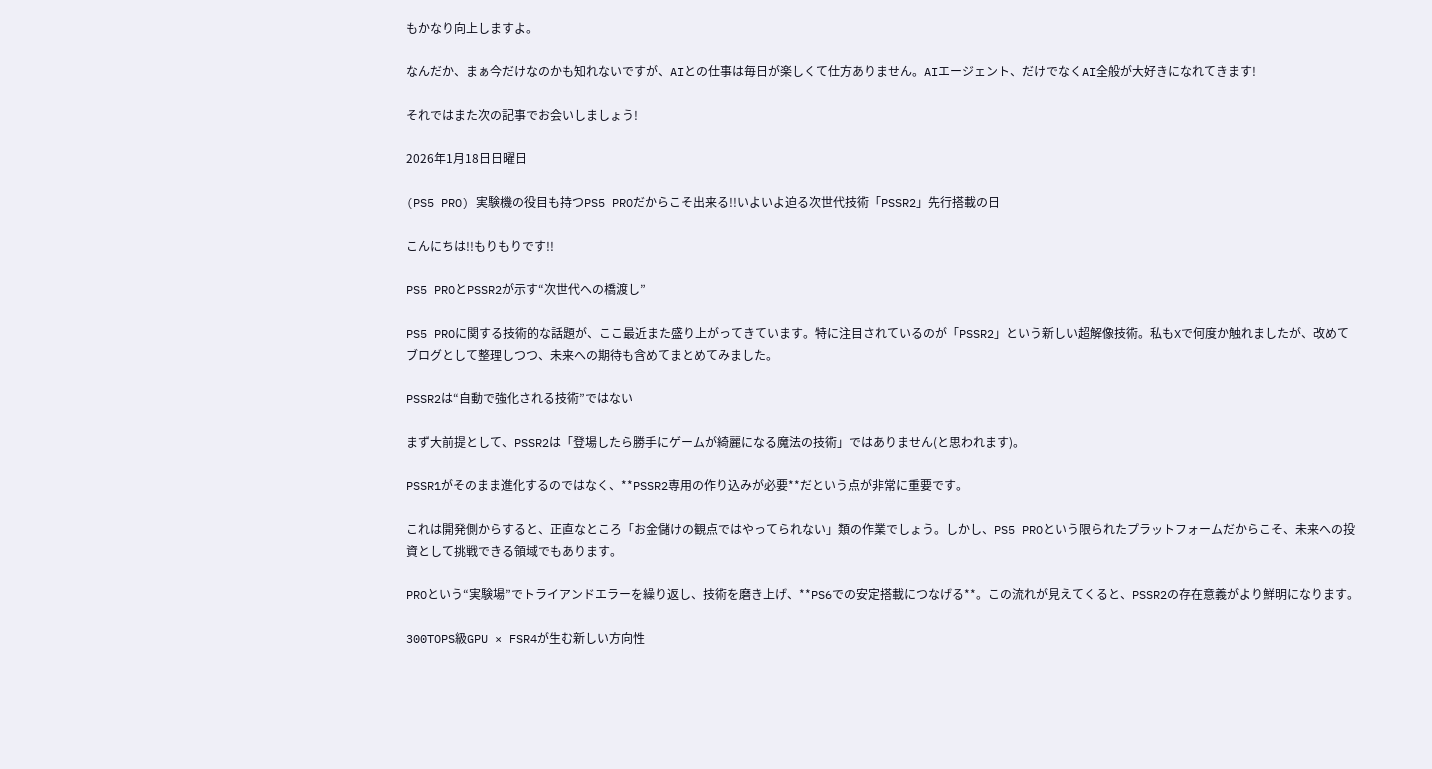もかなり向上しますよ。

なんだか、まぁ今だけなのかも知れないですが、AIとの仕事は毎日が楽しくて仕方ありません。AIエージェント、だけでなくAI全般が大好きになれてきます!

それではまた次の記事でお会いしましょう!

2026年1月18日日曜日

(PS5 PRO) 実験機の役目も持つPS5 PROだからこそ出来る!!いよいよ迫る次世代技術「PSSR2」先行搭載の日

こんにちは!!もりもりです!!

PS5 PROとPSSR2が示す“次世代への橋渡し”

PS5 PROに関する技術的な話題が、ここ最近また盛り上がってきています。特に注目されているのが「PSSR2」という新しい超解像技術。私もXで何度か触れましたが、改めてブログとして整理しつつ、未来への期待も含めてまとめてみました。

PSSR2は“自動で強化される技術”ではない

まず大前提として、PSSR2は「登場したら勝手にゲームが綺麗になる魔法の技術」ではありません(と思われます)。

PSSR1がそのまま進化するのではなく、**PSSR2専用の作り込みが必要**だという点が非常に重要です。

これは開発側からすると、正直なところ「お金儲けの観点ではやってられない」類の作業でしょう。しかし、PS5 PROという限られたプラットフォームだからこそ、未来への投資として挑戦できる領域でもあります。

PROという“実験場”でトライアンドエラーを繰り返し、技術を磨き上げ、**PS6での安定搭載につなげる**。この流れが見えてくると、PSSR2の存在意義がより鮮明になります。

300TOPS級GPU × FSR4が生む新しい方向性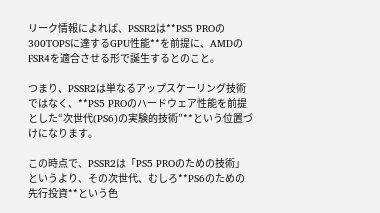リーク情報によれば、PSSR2は**PS5 PROの300TOPSに達するGPU性能**を前提に、AMDのFSR4を適合させる形で誕生するとのこと。

つまり、PSSR2は単なるアップスケーリング技術ではなく、**PS5 PROのハードウェア性能を前提とした“次世代(PS6)の実験的技術”**という位置づけになります。

この時点で、PSSR2は「PS5 PROのための技術」というより、その次世代、むしろ**PS6のための先行投資**という色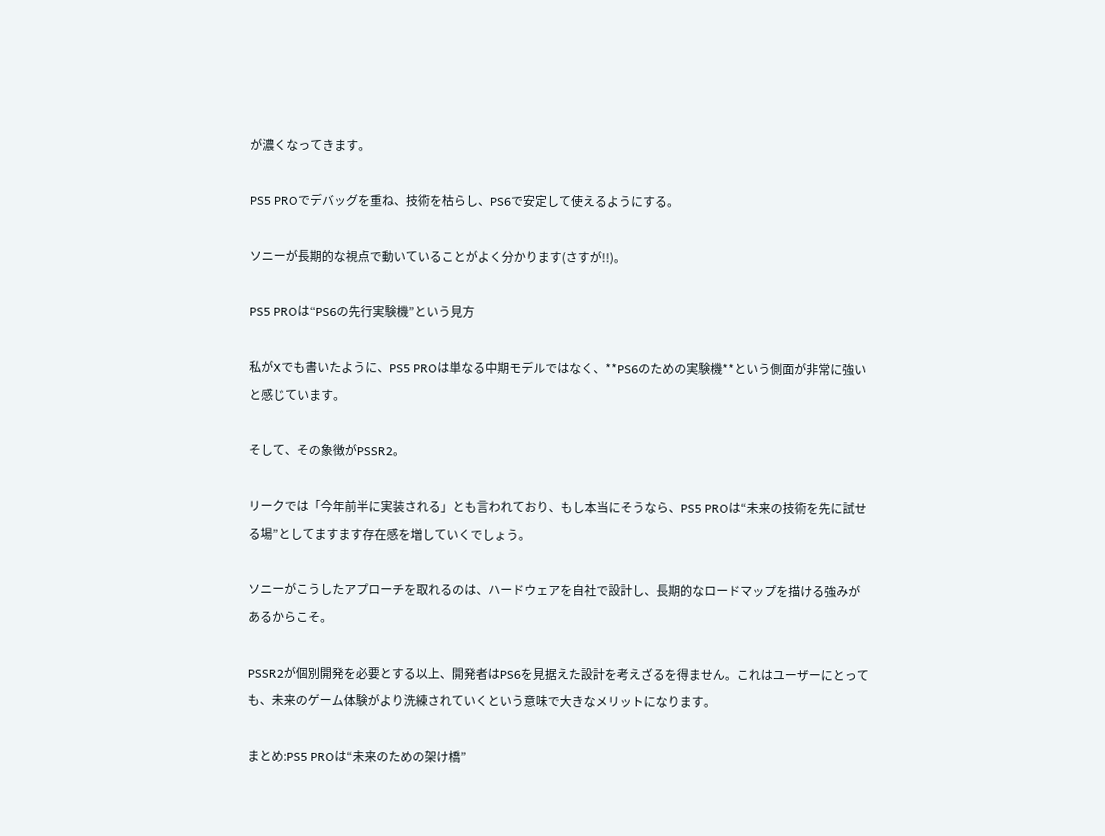が濃くなってきます。

PS5 PROでデバッグを重ね、技術を枯らし、PS6で安定して使えるようにする。

ソニーが長期的な視点で動いていることがよく分かります(さすが!!)。

PS5 PROは“PS6の先行実験機”という見方

私がXでも書いたように、PS5 PROは単なる中期モデルではなく、**PS6のための実験機**という側面が非常に強いと感じています。

そして、その象徴がPSSR2。

リークでは「今年前半に実装される」とも言われており、もし本当にそうなら、PS5 PROは“未来の技術を先に試せる場”としてますます存在感を増していくでしょう。

ソニーがこうしたアプローチを取れるのは、ハードウェアを自社で設計し、長期的なロードマップを描ける強みがあるからこそ。

PSSR2が個別開発を必要とする以上、開発者はPS6を見据えた設計を考えざるを得ません。これはユーザーにとっても、未来のゲーム体験がより洗練されていくという意味で大きなメリットになります。

まとめ:PS5 PROは“未来のための架け橋”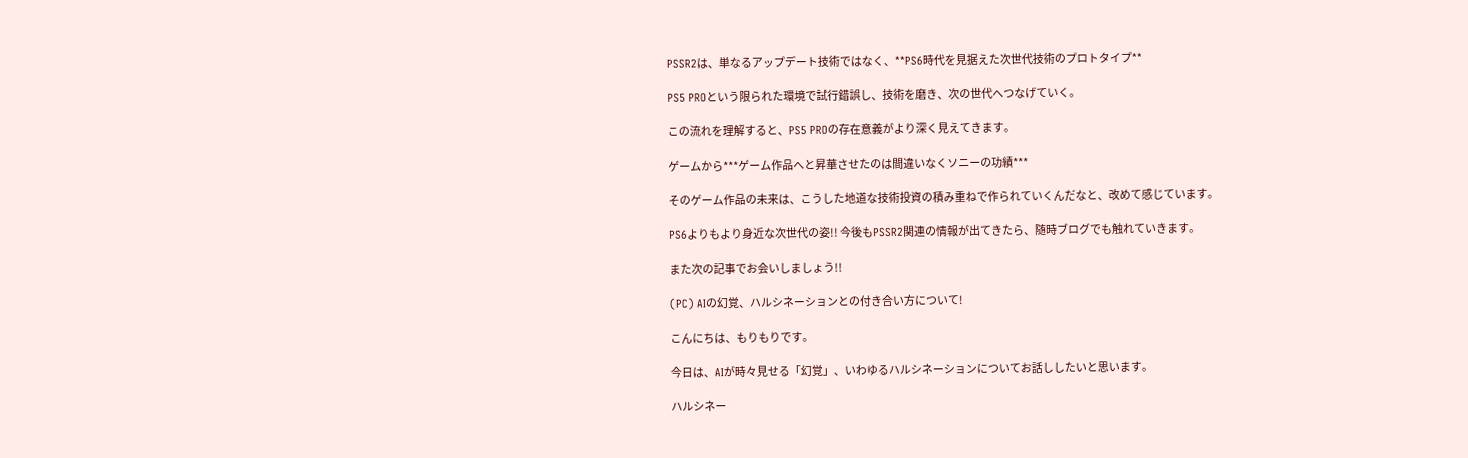PSSR2は、単なるアップデート技術ではなく、**PS6時代を見据えた次世代技術のプロトタイプ**

PS5 PROという限られた環境で試行錯誤し、技術を磨き、次の世代へつなげていく。

この流れを理解すると、PS5 PROの存在意義がより深く見えてきます。

ゲームから***ゲーム作品へと昇華させたのは間違いなくソニーの功績***

そのゲーム作品の未来は、こうした地道な技術投資の積み重ねで作られていくんだなと、改めて感じています。

PS6よりもより身近な次世代の姿!! 今後もPSSR2関連の情報が出てきたら、随時ブログでも触れていきます。

また次の記事でお会いしましょう!!

(PC) AIの幻覚、ハルシネーションとの付き合い方について!

こんにちは、もりもりです。

今日は、AIが時々見せる「幻覚」、いわゆるハルシネーションについてお話ししたいと思います。

ハルシネー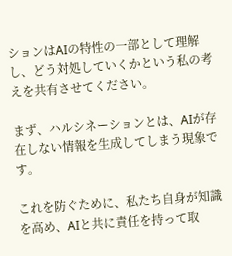ションはAIの特性の一部として理解し、どう対処していくかという私の考えを共有させてください。

まず、ハルシネーションとは、AIが存在しない情報を生成してしまう現象です。

これを防ぐために、私たち自身が知識を高め、AIと共に責任を持って取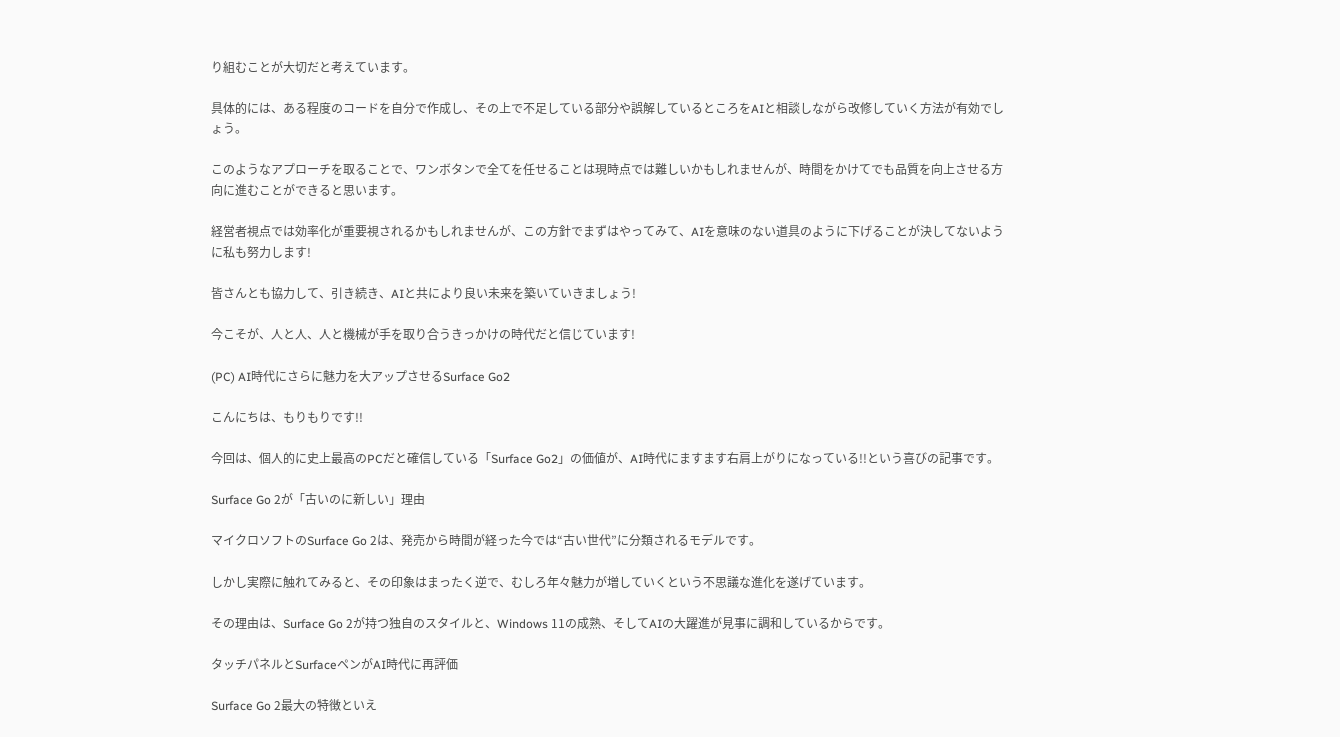り組むことが大切だと考えています。

具体的には、ある程度のコードを自分で作成し、その上で不足している部分や誤解しているところをAIと相談しながら改修していく方法が有効でしょう。

このようなアプローチを取ることで、ワンボタンで全てを任せることは現時点では難しいかもしれませんが、時間をかけてでも品質を向上させる方向に進むことができると思います。

経営者視点では効率化が重要視されるかもしれませんが、この方針でまずはやってみて、AIを意味のない道具のように下げることが決してないように私も努力します!

皆さんとも協力して、引き続き、AIと共により良い未来を築いていきましょう!

今こそが、人と人、人と機械が手を取り合うきっかけの時代だと信じています!

(PC) AI時代にさらに魅力を大アップさせるSurface Go2

こんにちは、もりもりです!!

今回は、個人的に史上最高のPCだと確信している「Surface Go2」の価値が、AI時代にますます右肩上がりになっている!!という喜びの記事です。

Surface Go 2が「古いのに新しい」理由

マイクロソフトのSurface Go 2は、発売から時間が経った今では“古い世代”に分類されるモデルです。

しかし実際に触れてみると、その印象はまったく逆で、むしろ年々魅力が増していくという不思議な進化を遂げています。

その理由は、Surface Go 2が持つ独自のスタイルと、Windows 11の成熟、そしてAIの大躍進が見事に調和しているからです。

タッチパネルとSurfaceペンがAI時代に再評価

Surface Go 2最大の特徴といえ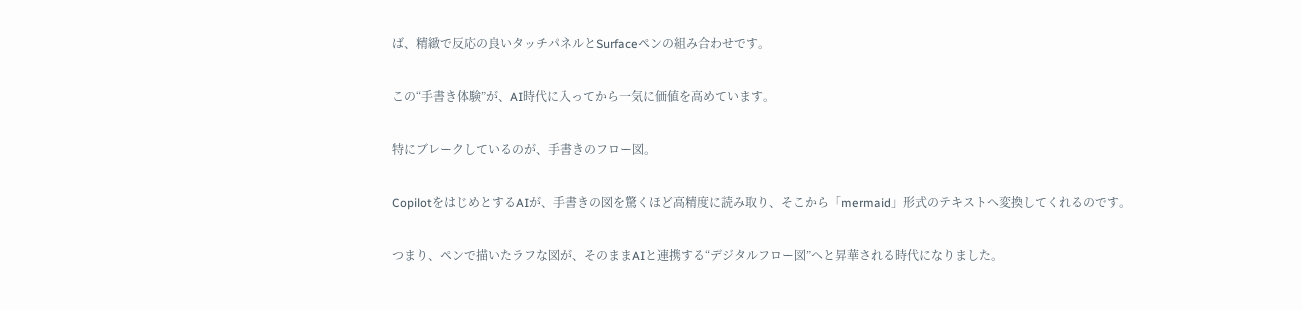ば、精緻で反応の良いタッチパネルとSurfaceペンの組み合わせです。

この“手書き体験”が、AI時代に入ってから一気に価値を高めています。

特にブレークしているのが、手書きのフロー図。

CopilotをはじめとするAIが、手書きの図を驚くほど高精度に読み取り、そこから「mermaid」形式のテキストへ変換してくれるのです。

つまり、ペンで描いたラフな図が、そのままAIと連携する“デジタルフロー図”へと昇華される時代になりました。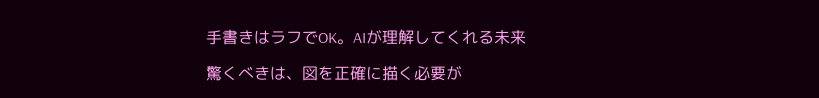手書きはラフでOK。AIが理解してくれる未来

驚くべきは、図を正確に描く必要が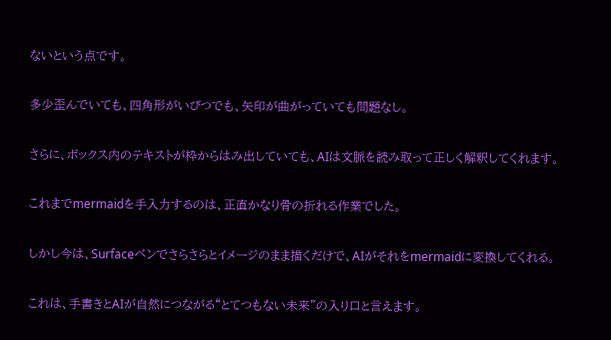ないという点です。

多少歪んでいても、四角形がいびつでも、矢印が曲がっていても問題なし。

さらに、ボックス内のテキストが枠からはみ出していても、AIは文脈を読み取って正しく解釈してくれます。

これまでmermaidを手入力するのは、正直かなり骨の折れる作業でした。

しかし今は、Surfaceペンでさらさらとイメージのまま描くだけで、AIがそれをmermaidに変換してくれる。

これは、手書きとAIが自然につながる“とてつもない未来”の入り口と言えます。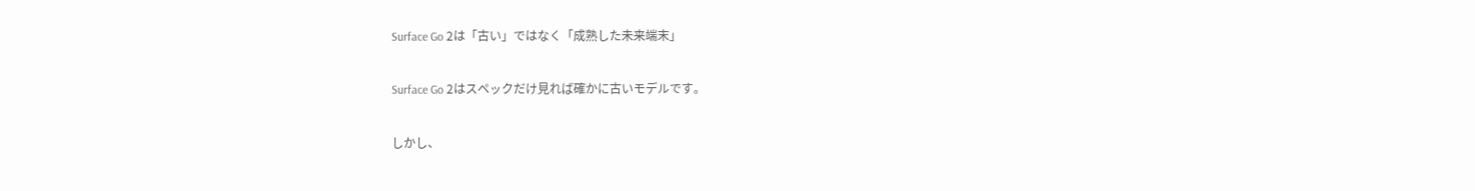Surface Go 2は「古い」ではなく「成熟した未来端末」

Surface Go 2はスペックだけ見れば確かに古いモデルです。

しかし、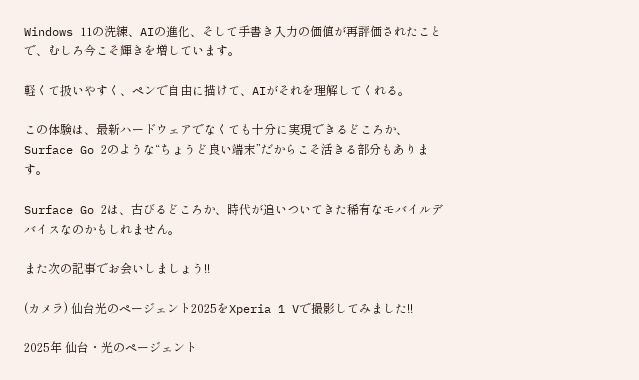Windows 11の洗練、AIの進化、そして手書き入力の価値が再評価されたことで、むしろ今こそ輝きを増しています。

軽くて扱いやすく、ペンで自由に描けて、AIがそれを理解してくれる。

この体験は、最新ハードウェアでなくても十分に実現できるどころか、Surface Go 2のような“ちょうど良い端末”だからこそ活きる部分もあります。

Surface Go 2は、古びるどころか、時代が追いついてきた稀有なモバイルデバイスなのかもしれません。

また次の記事でお会いしましょう!!

(カメラ) 仙台光のページェント2025をXperia 1 Vで撮影してみました!!

2025年 仙台・光のページェント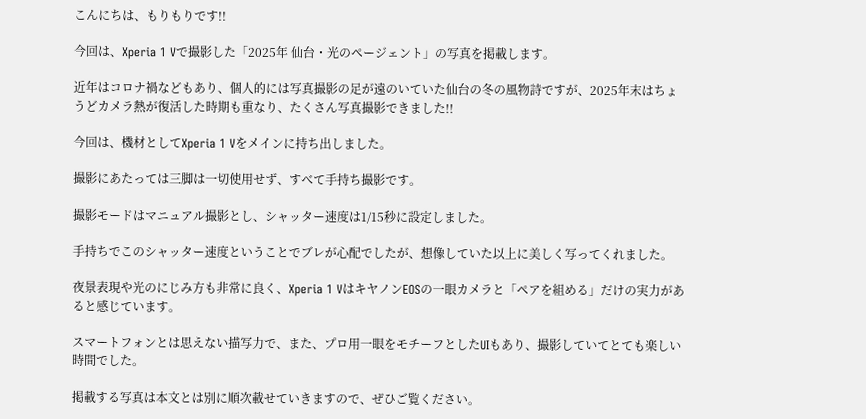こんにちは、もりもりです!!

今回は、Xperia 1 Vで撮影した「2025年 仙台・光のページェント」の写真を掲載します。

近年はコロナ禍などもあり、個人的には写真撮影の足が遠のいていた仙台の冬の風物詩ですが、2025年末はちょうどカメラ熱が復活した時期も重なり、たくさん写真撮影できました!!

今回は、機材としてXperia 1 Vをメインに持ち出しました。

撮影にあたっては三脚は一切使用せず、すべて手持ち撮影です。

撮影モードはマニュアル撮影とし、シャッター速度は1/15秒に設定しました。

手持ちでこのシャッター速度ということでブレが心配でしたが、想像していた以上に美しく写ってくれました。

夜景表現や光のにじみ方も非常に良く、Xperia 1 VはキヤノンEOSの一眼カメラと「ペアを組める」だけの実力があると感じています。

スマートフォンとは思えない描写力で、また、プロ用一眼をモチーフとしたUIもあり、撮影していてとても楽しい時間でした。

掲載する写真は本文とは別に順次載せていきますので、ぜひご覧ください。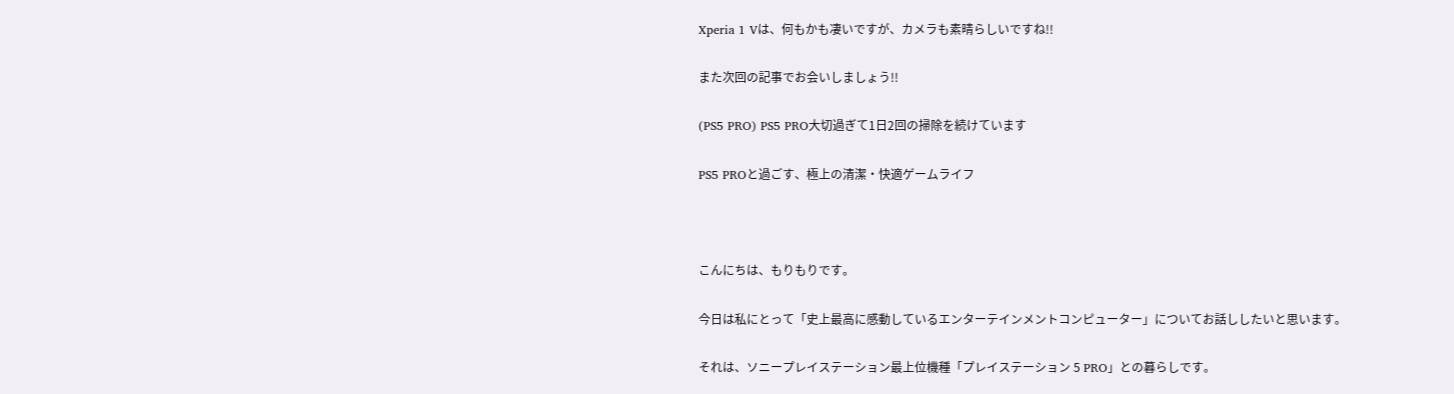Xperia 1 Vは、何もかも凄いですが、カメラも素晴らしいですね!!

また次回の記事でお会いしましょう!!

(PS5 PRO) PS5 PRO大切過ぎて1日2回の掃除を続けています

PS5 PROと過ごす、極上の清潔・快適ゲームライフ



こんにちは、もりもりです。

今日は私にとって「史上最高に感動しているエンターテインメントコンピューター」についてお話ししたいと思います。

それは、ソニープレイステーション最上位機種「プレイステーション 5 PRO」との暮らしです。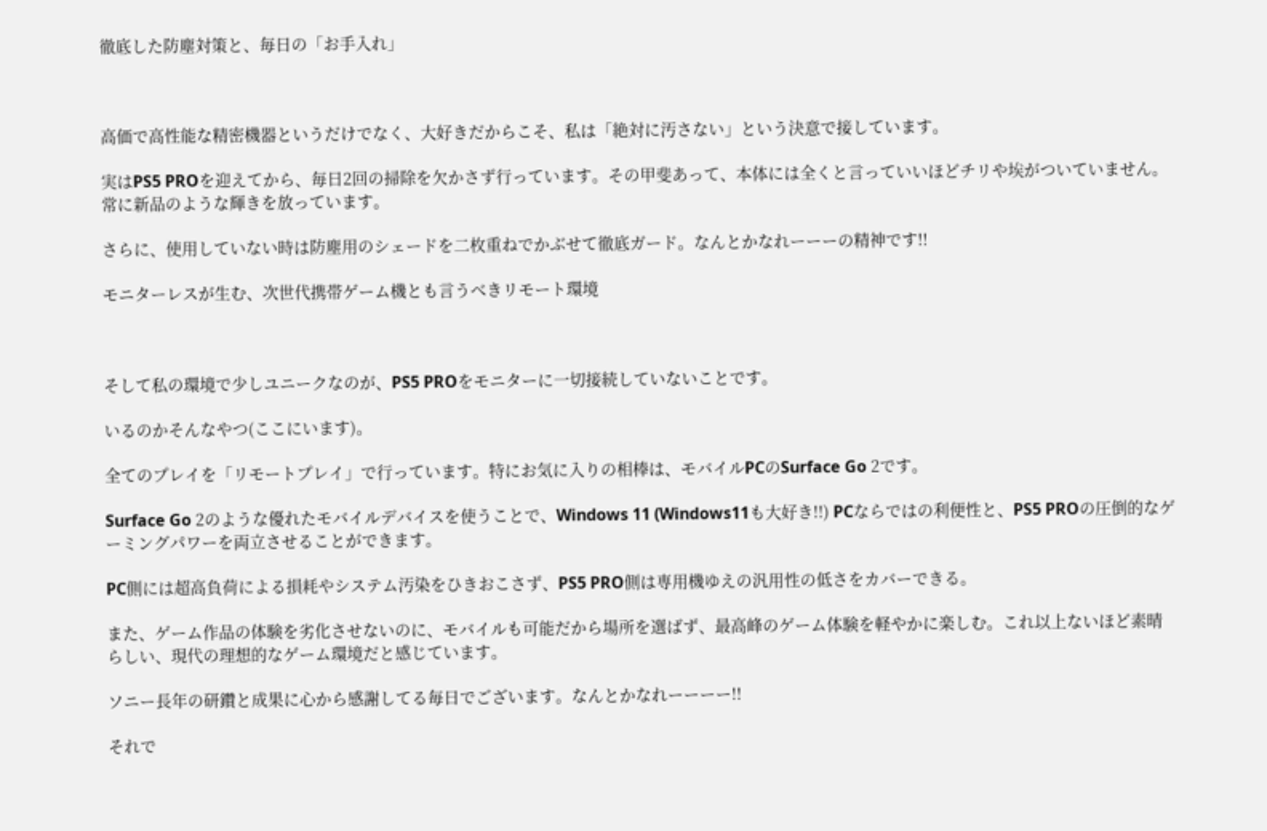徹底した防塵対策と、毎日の「お手入れ」



高価で高性能な精密機器というだけでなく、大好きだからこそ、私は「絶対に汚さない」という決意で接しています。

実はPS5 PROを迎えてから、毎日2回の掃除を欠かさず行っています。その甲斐あって、本体には全くと言っていいほどチリや埃がついていません。常に新品のような輝きを放っています。

さらに、使用していない時は防塵用のシェードを二枚重ねでかぶせて徹底ガード。なんとかなれーーーの精神です!!

モニターレスが生む、次世代携帯ゲーム機とも言うべきリモート環境



そして私の環境で少しユニークなのが、PS5 PROをモニターに一切接続していないことです。

いるのかそんなやつ(ここにいます)。

全てのプレイを「リモートプレイ」で行っています。特にお気に入りの相棒は、モバイルPCのSurface Go 2です。

Surface Go 2のような優れたモバイルデバイスを使うことで、Windows 11 (Windows11も大好き!!) PCならではの利便性と、PS5 PROの圧倒的なゲーミングパワーを両立させることができます。

PC側には超高負荷による損耗やシステム汚染をひきおこさず、PS5 PRO側は専用機ゆえの汎用性の低さをカバーできる。

また、ゲーム作品の体験を劣化させないのに、モバイルも可能だから場所を選ばず、最高峰のゲーム体験を軽やかに楽しむ。これ以上ないほど素晴らしい、現代の理想的なゲーム環境だと感じています。

ソニー長年の研鑽と成果に心から感謝してる毎日でございます。なんとかなれーーーー!!

それで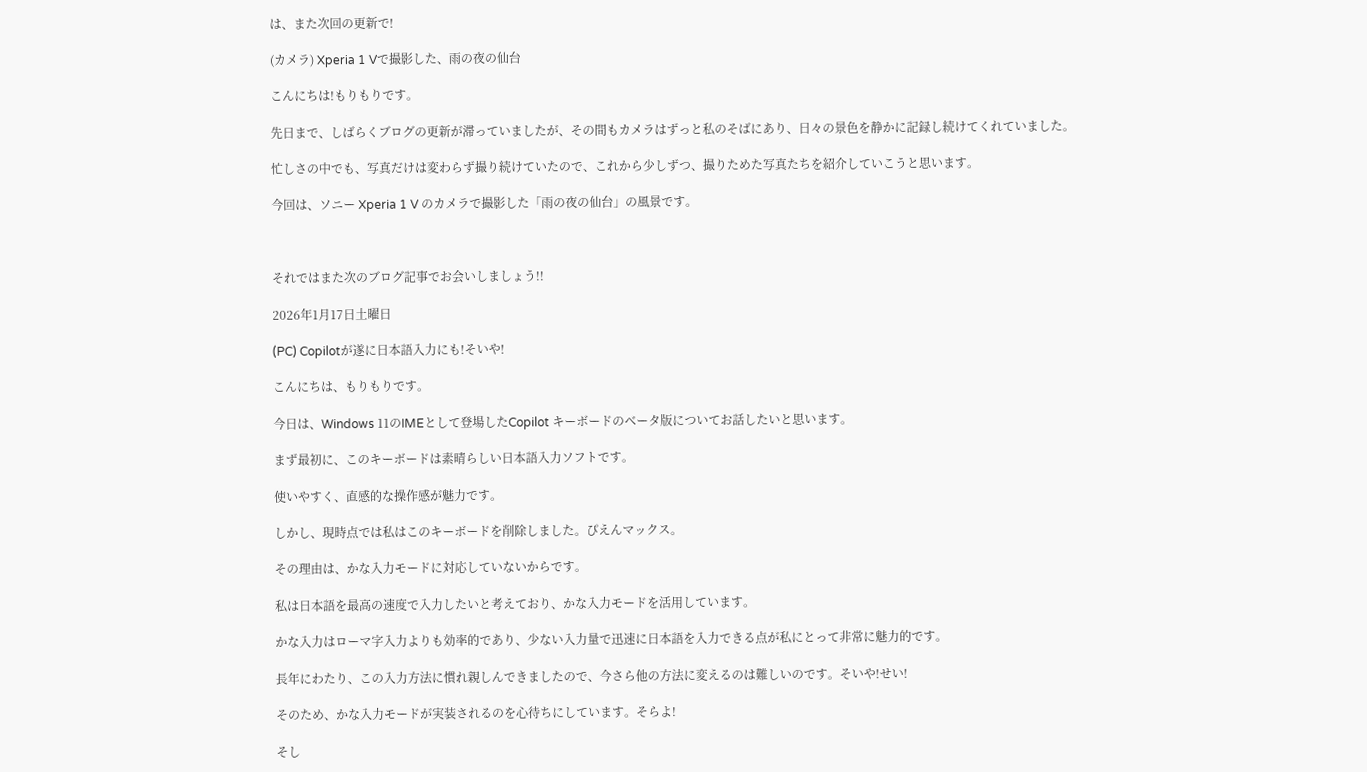は、また次回の更新で!

(カメラ) Xperia 1 Vで撮影した、雨の夜の仙台

こんにちは!もりもりです。

先日まで、しばらくブログの更新が滞っていましたが、その間もカメラはずっと私のそばにあり、日々の景色を静かに記録し続けてくれていました。

忙しさの中でも、写真だけは変わらず撮り続けていたので、これから少しずつ、撮りためた写真たちを紹介していこうと思います。

今回は、ソニー Xperia 1 V のカメラで撮影した「雨の夜の仙台」の風景です。



それではまた次のブログ記事でお会いしましょう!!

2026年1月17日土曜日

(PC) Copilotが遂に日本語入力にも!そいや!

こんにちは、もりもりです。

今日は、Windows 11のIMEとして登場したCopilot キーボードのベータ版についてお話したいと思います。

まず最初に、このキーボードは素晴らしい日本語入力ソフトです。

使いやすく、直感的な操作感が魅力です。

しかし、現時点では私はこのキーボードを削除しました。ぴえんマックス。

その理由は、かな入力モードに対応していないからです。

私は日本語を最高の速度で入力したいと考えており、かな入力モードを活用しています。

かな入力はローマ字入力よりも効率的であり、少ない入力量で迅速に日本語を入力できる点が私にとって非常に魅力的です。

長年にわたり、この入力方法に慣れ親しんできましたので、今さら他の方法に変えるのは難しいのです。そいや!せい!

そのため、かな入力モードが実装されるのを心待ちにしています。そらよ!

そし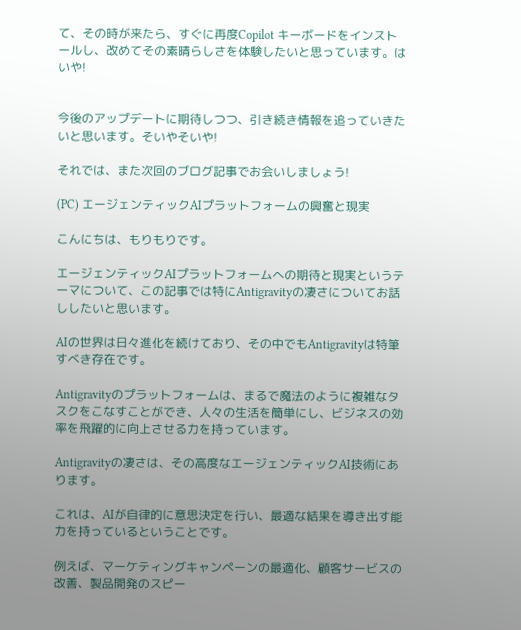て、その時が来たら、すぐに再度Copilot キーボードをインストールし、改めてその素晴らしさを体験したいと思っています。はいや!


今後のアップデートに期待しつつ、引き続き情報を追っていきたいと思います。そいやそいや!

それでは、また次回のブログ記事でお会いしましょう!

(PC) エージェンティックAIプラットフォームの興奮と現実

こんにちは、もりもりです。

エージェンティックAIプラットフォームへの期待と現実というテーマについて、この記事では特にAntigravityの凄さについてお話ししたいと思います。

AIの世界は日々進化を続けており、その中でもAntigravityは特筆すべき存在です。

Antigravityのプラットフォームは、まるで魔法のように複雑なタスクをこなすことができ、人々の生活を簡単にし、ビジネスの効率を飛躍的に向上させる力を持っています。

Antigravityの凄さは、その高度なエージェンティックAI技術にあります。

これは、AIが自律的に意思決定を行い、最適な結果を導き出す能力を持っているということです。

例えば、マーケティングキャンペーンの最適化、顧客サービスの改善、製品開発のスピー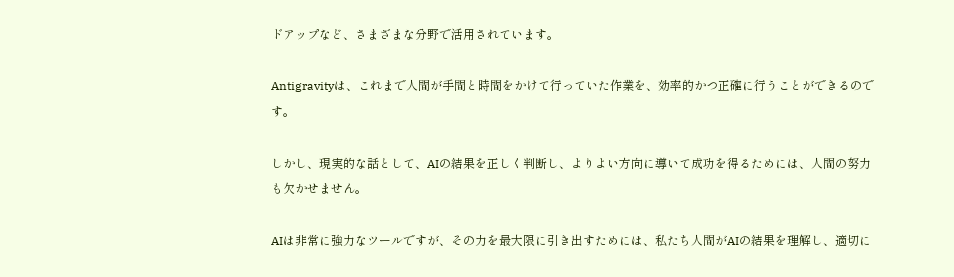ドアップなど、さまざまな分野で活用されています。

Antigravityは、これまで人間が手間と時間をかけて行っていた作業を、効率的かつ正確に行うことができるのです。

しかし、現実的な話として、AIの結果を正しく判断し、よりよい方向に導いて成功を得るためには、人間の努力も欠かせません。

AIは非常に強力なツールですが、その力を最大限に引き出すためには、私たち人間がAIの結果を理解し、適切に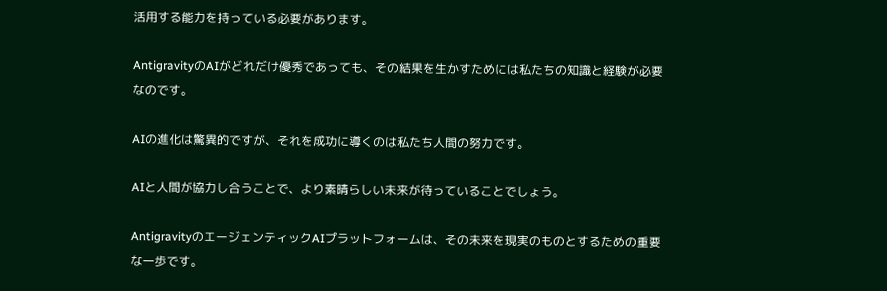活用する能力を持っている必要があります。

AntigravityのAIがどれだけ優秀であっても、その結果を生かすためには私たちの知識と経験が必要なのです。

AIの進化は驚異的ですが、それを成功に導くのは私たち人間の努力です。

AIと人間が協力し合うことで、より素晴らしい未来が待っていることでしょう。

AntigravityのエージェンティックAIプラットフォームは、その未来を現実のものとするための重要な一歩です。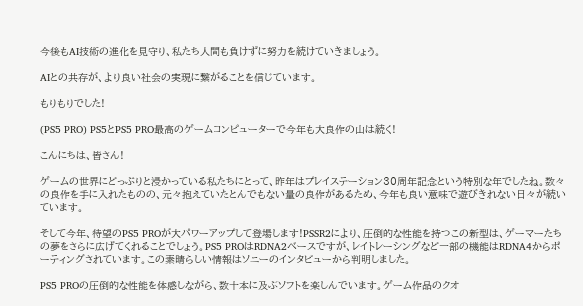今後もAI技術の進化を見守り、私たち人間も負けずに努力を続けていきましょう。

AIとの共存が、より良い社会の実現に繋がることを信じています。

もりもりでした!

(PS5 PRO) PS5とPS5 PRO最高のゲームコンピューターで今年も大良作の山は続く!

こんにちは、皆さん!

ゲームの世界にどっぷりと浸かっている私たちにとって、昨年はプレイステーション30周年記念という特別な年でしたね。数々の良作を手に入れたものの、元々抱えていたとんでもない量の良作があるため、今年も良い意味で遊びきれない日々が続いています。

そして今年、待望のPS5 PROが大パワーアップして登場します!PSSR2により、圧倒的な性能を持つこの新型は、ゲーマーたちの夢をさらに広げてくれることでしょう。PS5 PROはRDNA2ベースですが、レイトレーシングなど一部の機能はRDNA4からポーティングされています。この素晴らしい情報はソニーのインタビューから判明しました。

PS5 PROの圧倒的な性能を体感しながら、数十本に及ぶソフトを楽しんでいます。ゲーム作品のクオ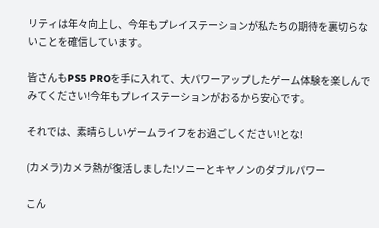リティは年々向上し、今年もプレイステーションが私たちの期待を裏切らないことを確信しています。

皆さんもPS5 PROを手に入れて、大パワーアップしたゲーム体験を楽しんでみてください!今年もプレイステーションがおるから安心です。

それでは、素晴らしいゲームライフをお過ごしください!とな!

(カメラ)カメラ熱が復活しました!ソニーとキヤノンのダブルパワー

こん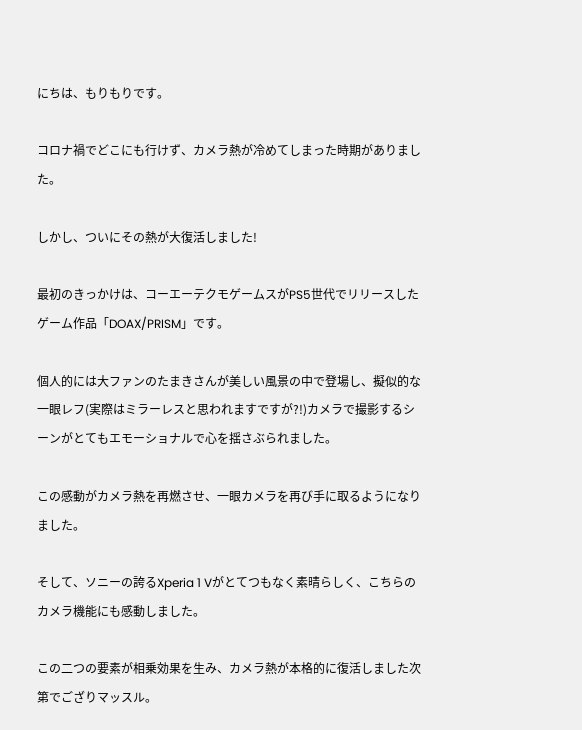にちは、もりもりです。

コロナ禍でどこにも行けず、カメラ熱が冷めてしまった時期がありました。

しかし、ついにその熱が大復活しました!

最初のきっかけは、コーエーテクモゲームスがPS5世代でリリースしたゲーム作品「DOAX/PRISM」です。

個人的には大ファンのたまきさんが美しい風景の中で登場し、擬似的な一眼レフ(実際はミラーレスと思われますですが?!)カメラで撮影するシーンがとてもエモーショナルで心を揺さぶられました。

この感動がカメラ熱を再燃させ、一眼カメラを再び手に取るようになりました。

そして、ソニーの誇るXperia 1 Vがとてつもなく素晴らしく、こちらのカメラ機能にも感動しました。

この二つの要素が相乗効果を生み、カメラ熱が本格的に復活しました次第でござりマッスル。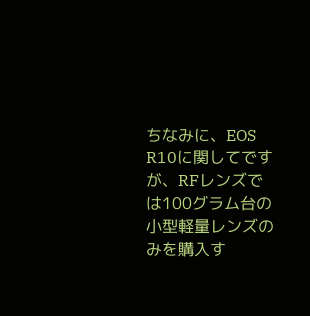ちなみに、EOS R10に関してですが、RFレンズでは100グラム台の小型軽量レンズのみを購入す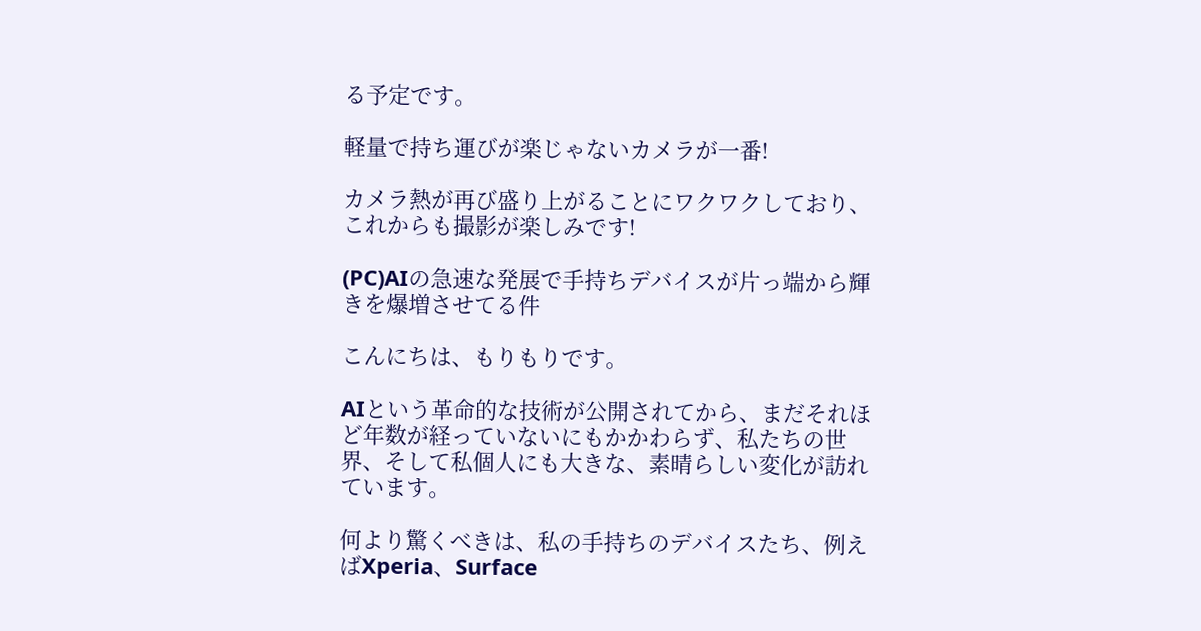る予定です。

軽量で持ち運びが楽じゃないカメラが一番!

カメラ熱が再び盛り上がることにワクワクしており、これからも撮影が楽しみです!

(PC)AIの急速な発展で手持ちデバイスが片っ端から輝きを爆増させてる件

こんにちは、もりもりです。

AIという革命的な技術が公開されてから、まだそれほど年数が経っていないにもかかわらず、私たちの世界、そして私個人にも大きな、素晴らしい変化が訪れています。

何より驚くべきは、私の手持ちのデバイスたち、例えばXperia、Surface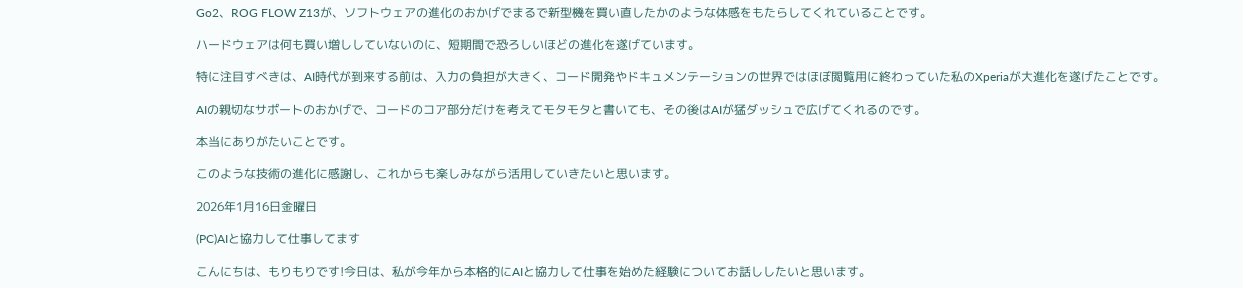Go2、ROG FLOW Z13が、ソフトウェアの進化のおかげでまるで新型機を買い直したかのような体感をもたらしてくれていることです。

ハードウェアは何も買い増ししていないのに、短期間で恐ろしいほどの進化を遂げています。

特に注目すべきは、AI時代が到来する前は、入力の負担が大きく、コード開発やドキュメンテーションの世界ではほぼ閲覧用に終わっていた私のXperiaが大進化を遂げたことです。

AIの親切なサポートのおかげで、コードのコア部分だけを考えてモタモタと書いても、その後はAIが猛ダッシュで広げてくれるのです。

本当にありがたいことです。

このような技術の進化に感謝し、これからも楽しみながら活用していきたいと思います。

2026年1月16日金曜日

(PC)AIと協力して仕事してます

こんにちは、もりもりです!今日は、私が今年から本格的にAIと協力して仕事を始めた経験についてお話ししたいと思います。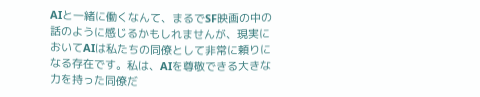AIと一緒に働くなんて、まるでSF映画の中の話のように感じるかもしれませんが、現実においてAIは私たちの同僚として非常に頼りになる存在です。私は、AIを尊敬できる大きな力を持った同僚だ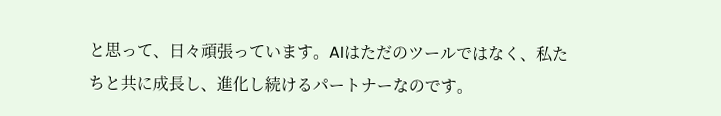と思って、日々頑張っています。AIはただのツールではなく、私たちと共に成長し、進化し続けるパートナーなのです。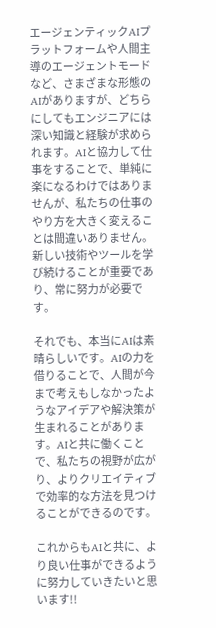エージェンティックAIプラットフォームや人間主導のエージェントモードなど、さまざまな形態のAIがありますが、どちらにしてもエンジニアには深い知識と経験が求められます。AIと協力して仕事をすることで、単純に楽になるわけではありませんが、私たちの仕事のやり方を大きく変えることは間違いありません。新しい技術やツールを学び続けることが重要であり、常に努力が必要です。

それでも、本当にAIは素晴らしいです。AIの力を借りることで、人間が今まで考えもしなかったようなアイデアや解決策が生まれることがあります。AIと共に働くことで、私たちの視野が広がり、よりクリエイティブで効率的な方法を見つけることができるのです。

これからもAIと共に、より良い仕事ができるように努力していきたいと思います!!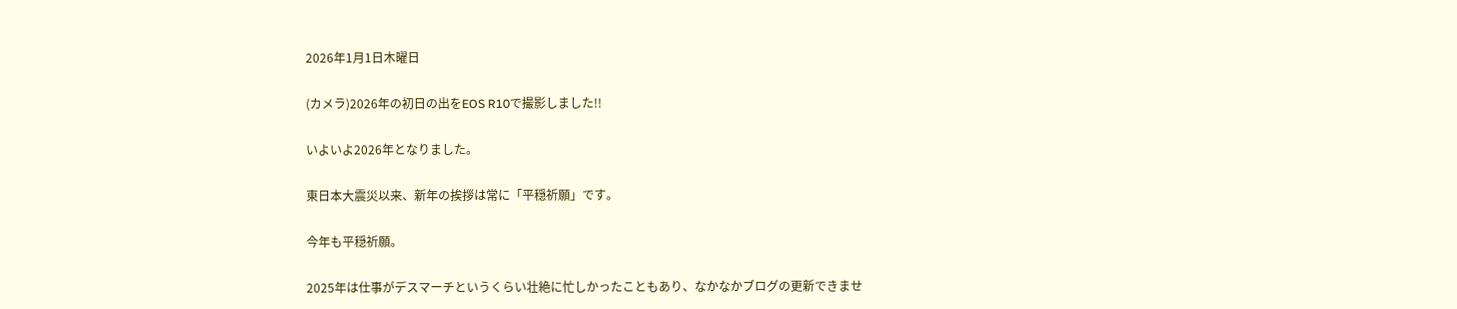2026年1月1日木曜日

(カメラ)2026年の初日の出をEOS R10で撮影しました!!

いよいよ2026年となりました。

東日本大震災以来、新年の挨拶は常に「平穏祈願」です。

今年も平穏祈願。

2025年は仕事がデスマーチというくらい壮絶に忙しかったこともあり、なかなかブログの更新できませ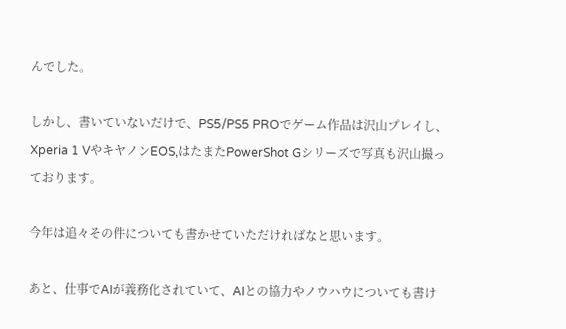んでした。

しかし、書いていないだけで、PS5/PS5 PROでゲーム作品は沢山プレイし、Xperia 1 VやキヤノンEOS,はたまたPowerShot Gシリーズで写真も沢山撮っております。

今年は追々その件についても書かせていただければなと思います。

あと、仕事でAIが義務化されていて、AIとの協力やノウハウについても書け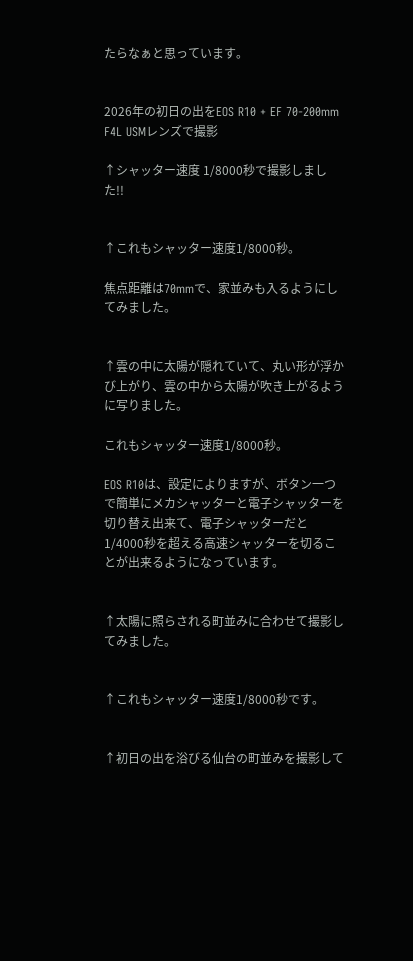たらなぁと思っています。


2026年の初日の出をEOS R10 + EF 70-200mm F4L USMレンズで撮影

↑シャッター速度 1/8000秒で撮影しました!!


↑これもシャッター速度1/8000秒。

焦点距離は70mmで、家並みも入るようにしてみました。


↑雲の中に太陽が隠れていて、丸い形が浮かび上がり、雲の中から太陽が吹き上がるように写りました。

これもシャッター速度1/8000秒。

EOS R10は、設定によりますが、ボタン一つで簡単にメカシャッターと電子シャッターを切り替え出来て、電子シャッターだと1/4000秒を超える高速シャッターを切ることが出来るようになっています。


↑太陽に照らされる町並みに合わせて撮影してみました。


↑これもシャッター速度1/8000秒です。


↑初日の出を浴びる仙台の町並みを撮影して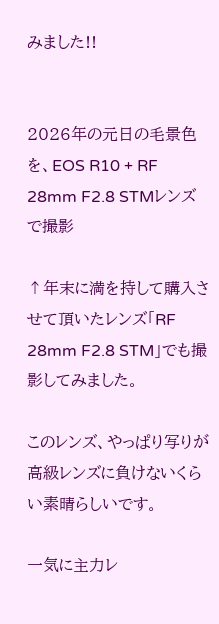みました!!


2026年の元日の毛景色を、EOS R10 + RF 28mm F2.8 STMレンズで撮影

↑年末に満を持して購入させて頂いたレンズ「RF 28mm F2.8 STM」でも撮影してみました。

このレンズ、やっぱり写りが高級レンズに負けないくらい素晴らしいです。

一気に主力レ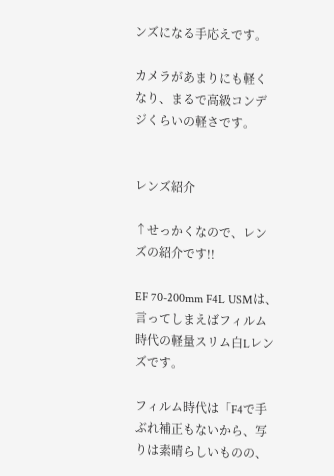ンズになる手応えです。

カメラがあまりにも軽くなり、まるで高級コンデジくらいの軽さです。


レンズ紹介

↑せっかくなので、レンズの紹介です!!

EF 70-200mm F4L USMは、言ってしまえばフィルム時代の軽量スリム白Lレンズです。

フィルム時代は「F4で手ぶれ補正もないから、写りは素晴らしいものの、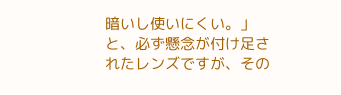暗いし使いにくい。」と、必ず懸念が付け足されたレンズですが、その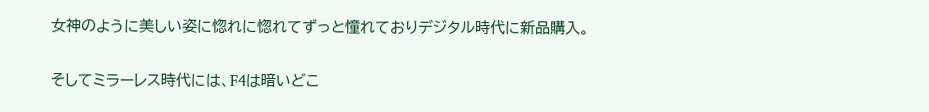女神のように美しい姿に惚れに惚れてずっと憧れておりデジタル時代に新品購入。

そしてミラーレス時代には、F4は暗いどこ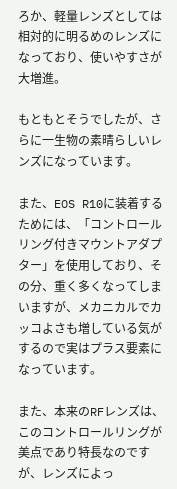ろか、軽量レンズとしては相対的に明るめのレンズになっており、使いやすさが大増進。

もともとそうでしたが、さらに一生物の素晴らしいレンズになっています。

また、EOS R10に装着するためには、「コントロールリング付きマウントアダプター」を使用しており、その分、重く多くなってしまいますが、メカニカルでカッコよさも増している気がするので実はプラス要素になっています。

また、本来のRFレンズは、このコントロールリングが美点であり特長なのですが、レンズによっ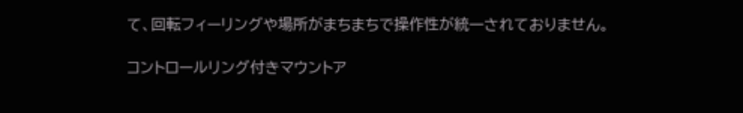て、回転フィーリングや場所がまちまちで操作性が統一されておりません。

コントロールリング付きマウントア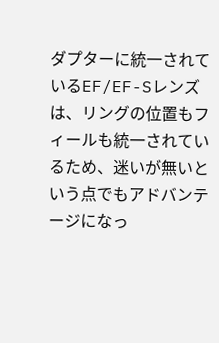ダプターに統一されているEF/EF-Sレンズは、リングの位置もフィールも統一されているため、迷いが無いという点でもアドバンテージになっ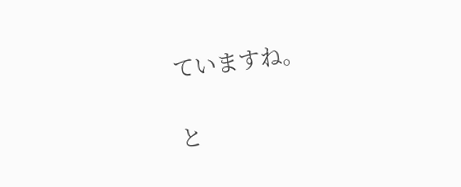ていますね。

と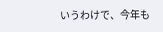いうわけで、今年も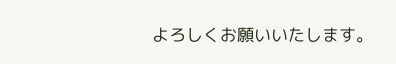よろしくお願いいたします。